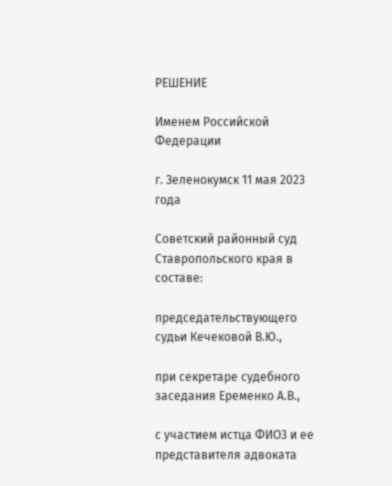РЕШЕНИЕ

Именем Российской Федерации

г. Зеленокумск 11 мая 2023 года

Советский районный суд Ставропольского края в составе:

председательствующего судьи Кечековой В.Ю.,

при секретаре судебного заседания Еременко А.В.,

с участием истца ФИО3 и ее представителя адвоката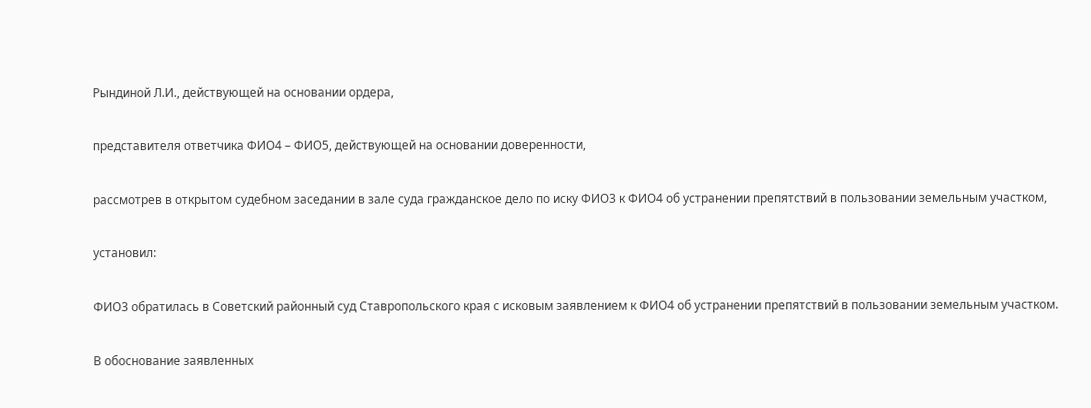Рындиной Л.И., действующей на основании ордера,

представителя ответчика ФИО4 – ФИО5, действующей на основании доверенности,

рассмотрев в открытом судебном заседании в зале суда гражданское дело по иску ФИО3 к ФИО4 об устранении препятствий в пользовании земельным участком,

установил:

ФИО3 обратилась в Советский районный суд Ставропольского края с исковым заявлением к ФИО4 об устранении препятствий в пользовании земельным участком.

В обоснование заявленных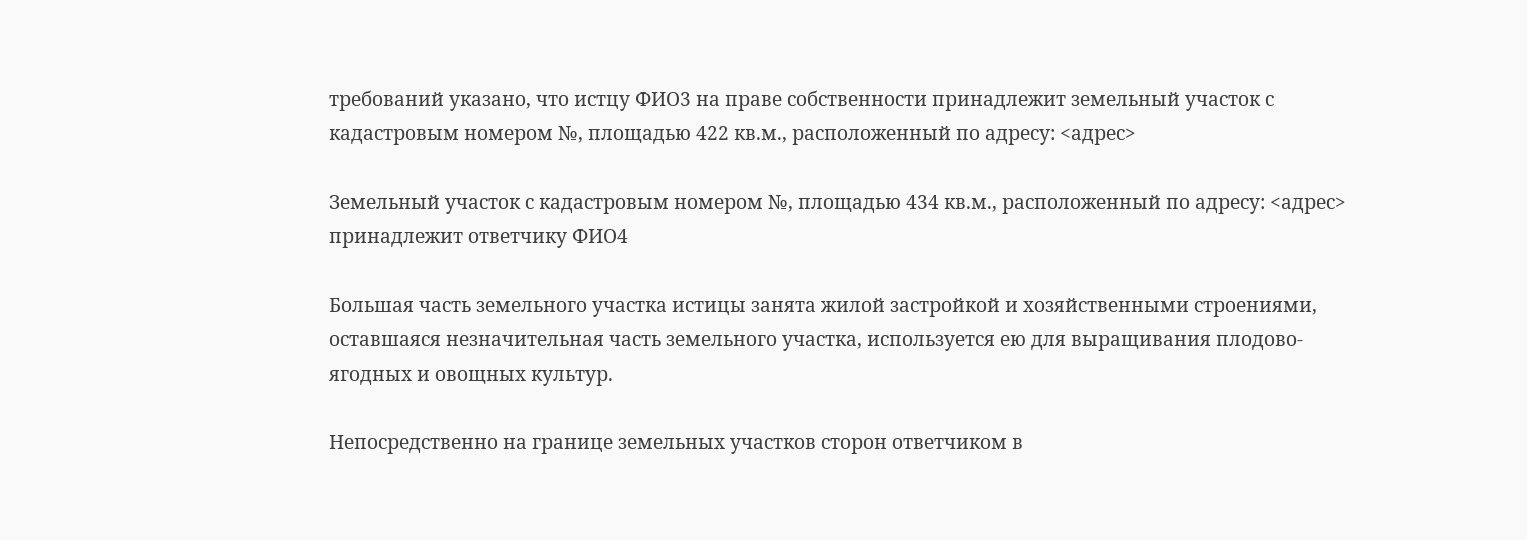требований указано, что истцу ФИО3 на праве собственности принадлежит земельный участок с кадастровым номером №, площадью 422 кв.м., расположенный по адресу: <адрес>

Земельный участок с кадастровым номером №, площадью 434 кв.м., расположенный по адресу: <адрес> принадлежит ответчику ФИО4

Большая часть земельного участка истицы занята жилой застройкой и хозяйственными строениями, оставшаяся незначительная часть земельного участка, используется ею для выращивания плодово-ягодных и овощных культур.

Непосредственно на границе земельных участков сторон ответчиком в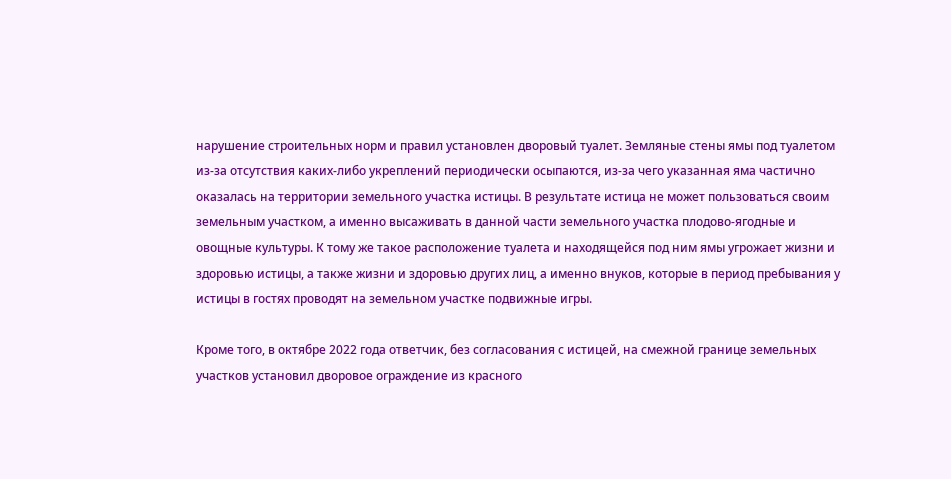нарушение строительных норм и правил установлен дворовый туалет. Земляные стены ямы под туалетом из-за отсутствия каких-либо укреплений периодически осыпаются, из-за чего указанная яма частично оказалась на территории земельного участка истицы. В результате истица не может пользоваться своим земельным участком, а именно высаживать в данной части земельного участка плодово-ягодные и овощные культуры. К тому же такое расположение туалета и находящейся под ним ямы угрожает жизни и здоровью истицы, а также жизни и здоровью других лиц, а именно внуков, которые в период пребывания у истицы в гостях проводят на земельном участке подвижные игры.

Кроме того, в октябре 2022 года ответчик, без согласования с истицей, на смежной границе земельных участков установил дворовое ограждение из красного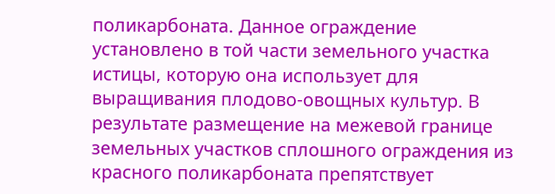поликарбоната. Данное ограждение установлено в той части земельного участка истицы, которую она использует для выращивания плодово-овощных культур. В результате размещение на межевой границе земельных участков сплошного ограждения из красного поликарбоната препятствует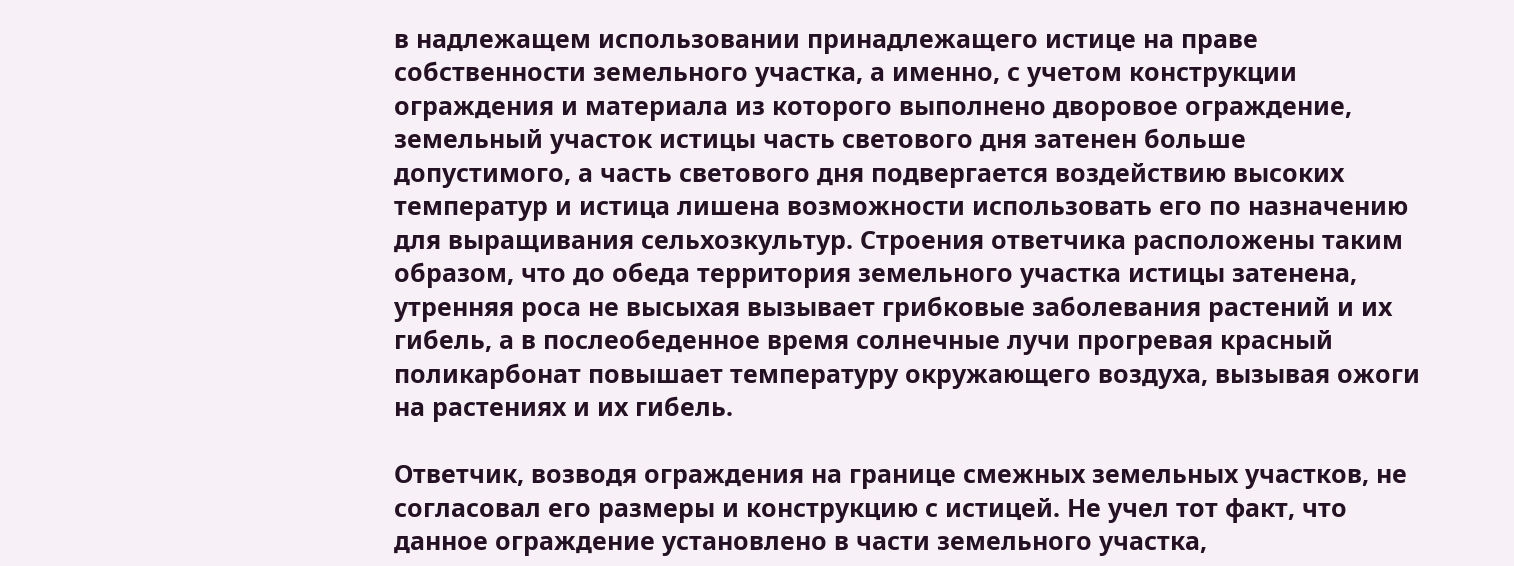в надлежащем использовании принадлежащего истице на праве собственности земельного участка, а именно, с учетом конструкции ограждения и материала из которого выполнено дворовое ограждение, земельный участок истицы часть светового дня затенен больше допустимого, а часть светового дня подвергается воздействию высоких температур и истица лишена возможности использовать его по назначению для выращивания сельхозкультур. Строения ответчика расположены таким образом, что до обеда территория земельного участка истицы затенена, утренняя роса не высыхая вызывает грибковые заболевания растений и их гибель, а в послеобеденное время солнечные лучи прогревая красный поликарбонат повышает температуру окружающего воздуха, вызывая ожоги на растениях и их гибель.

Ответчик, возводя ограждения на границе смежных земельных участков, не согласовал его размеры и конструкцию с истицей. Не учел тот факт, что данное ограждение установлено в части земельного участка,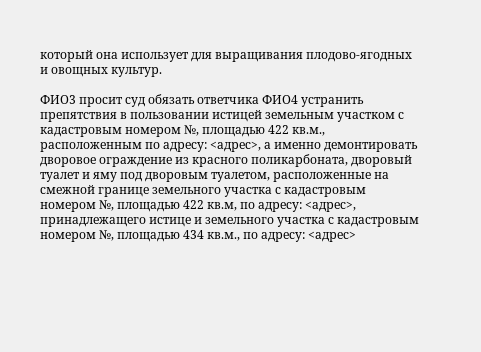который она использует для выращивания плодово-ягодных и овощных культур.

ФИО3 просит суд обязать ответчика ФИО4 устранить препятствия в пользовании истицей земельным участком с кадастровым номером №, площадью 422 кв.м., расположенным по адресу: <адрес>, а именно демонтировать дворовое ограждение из красного поликарбоната, дворовый туалет и яму под дворовым туалетом, расположенные на смежной границе земельного участка с кадастровым номером №, площадью 422 кв.м, по адресу: <адрес>, принадлежащего истице и земельного участка с кадастровым номером №, площадью 434 кв.м., по адресу: <адрес>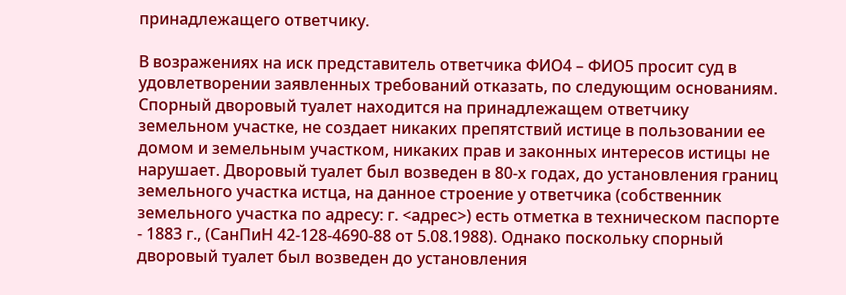принадлежащего ответчику.

В возражениях на иск представитель ответчика ФИО4 – ФИО5 просит суд в удовлетворении заявленных требований отказать, по следующим основаниям. Спорный дворовый туалет находится на принадлежащем ответчику земельном участке, не создает никаких препятствий истице в пользовании ее домом и земельным участком, никаких прав и законных интересов истицы не нарушает. Дворовый туалет был возведен в 80-х годах, до установления границ земельного участка истца, на данное строение у ответчика (собственник земельного участка по адресу: г. <адрес>) есть отметка в техническом паспорте - 1883 г., (СанПиН 42-128-4690-88 от 5.08.1988). Однако поскольку спорный дворовый туалет был возведен до установления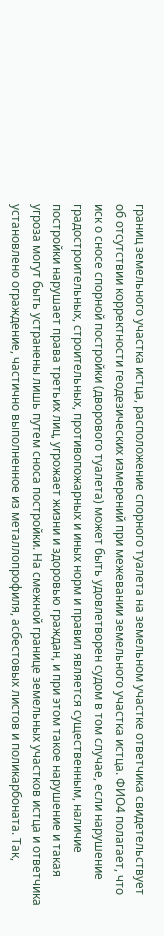границ земельного участка истца, расположение спорного туалета на земельном участке ответчика свидетельствует об отсутствии корректности геодезических измерений при межевании земельного участка истца. ФИО4 полагает, что иск о сносе спорной постройки (дворового туалета) может быть удовлетворен судом в том случае, если нарушение градостроительных, строительных, противопожарных и иных норм и правил является существенным, наличие постройки нарушает права третьих лиц, угрожает жизни и здоровью граждан, и при этом такое нарушение и такая угроза могут быть устранены лишь путем сноса постройки. На смежной границе земельных участков истца и ответчика установлено ограждение, частично выполненное из металлопрофиля, асбестовых листов и поликарбоната. Так,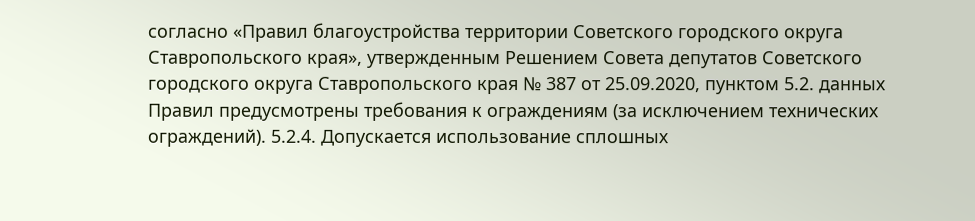согласно «Правил благоустройства территории Советского городского округа Ставропольского края», утвержденным Решением Совета депутатов Советского городского округа Ставропольского края № 387 от 25.09.2020, пунктом 5.2. данных Правил предусмотрены требования к ограждениям (за исключением технических ограждений). 5.2.4. Допускается использование сплошных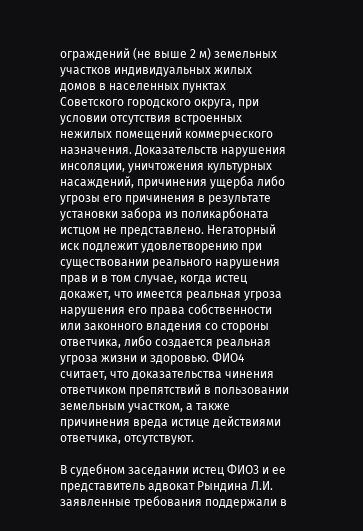ограждений (не выше 2 м) земельных участков индивидуальных жилых домов в населенных пунктах Советского городского округа, при условии отсутствия встроенных нежилых помещений коммерческого назначения. Доказательств нарушения инсоляции, уничтожения культурных насаждений, причинения ущерба либо угрозы его причинения в результате установки забора из поликарбоната истцом не представлено. Негаторный иск подлежит удовлетворению при существовании реального нарушения прав и в том случае, когда истец докажет, что имеется реальная угроза нарушения его права собственности или законного владения со стороны ответчика, либо создается реальная угроза жизни и здоровью. ФИО4 считает, что доказательства чинения ответчиком препятствий в пользовании земельным участком, а также причинения вреда истице действиями ответчика, отсутствуют.

В судебном заседании истец ФИО3 и ее представитель адвокат Рындина Л.И. заявленные требования поддержали в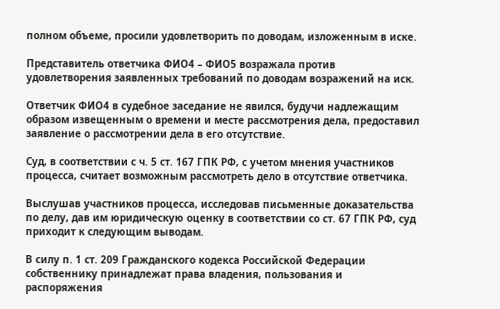полном объеме, просили удовлетворить по доводам, изложенным в иске.

Представитель ответчика ФИО4 – ФИО5 возражала против удовлетворения заявленных требований по доводам возражений на иск.

Ответчик ФИО4 в судебное заседание не явился, будучи надлежащим образом извещенным о времени и месте рассмотрения дела, предоставил заявление о рассмотрении дела в его отсутствие.

Суд, в соответствии с ч. 5 ст. 167 ГПК РФ, с учетом мнения участников процесса, считает возможным рассмотреть дело в отсутствие ответчика.

Выслушав участников процесса, исследовав письменные доказательства по делу, дав им юридическую оценку в соответствии со ст. 67 ГПК РФ, суд приходит к следующим выводам.

В силу п. 1 ст. 209 Гражданского кодекса Российской Федерации собственнику принадлежат права владения, пользования и распоряжения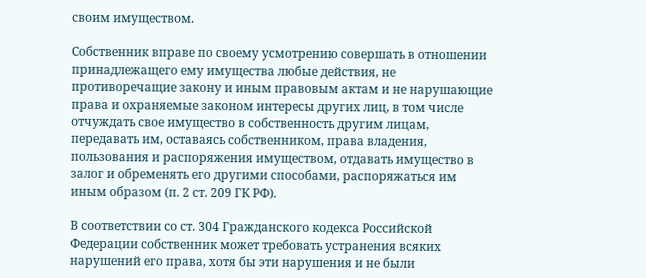своим имуществом.

Собственник вправе по своему усмотрению совершать в отношении принадлежащего ему имущества любые действия, не противоречащие закону и иным правовым актам и не нарушающие права и охраняемые законом интересы других лиц, в том числе отчуждать свое имущество в собственность другим лицам, передавать им, оставаясь собственником, права владения, пользования и распоряжения имуществом, отдавать имущество в залог и обременять его другими способами, распоряжаться им иным образом (п. 2 ст. 209 ГК РФ).

В соответствии со ст. 304 Гражданского кодекса Российской Федерации собственник может требовать устранения всяких нарушений его права, хотя бы эти нарушения и не были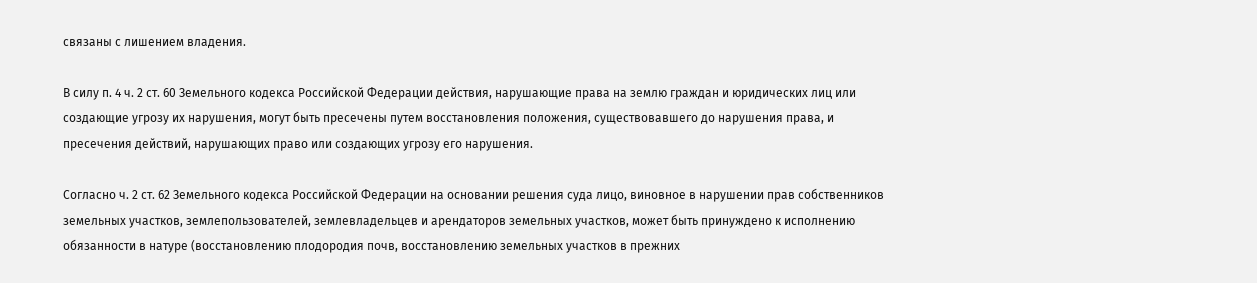связаны с лишением владения.

В силу п. 4 ч. 2 ст. 60 Земельного кодекса Российской Федерации действия, нарушающие права на землю граждан и юридических лиц или создающие угрозу их нарушения, могут быть пресечены путем восстановления положения, существовавшего до нарушения права, и пресечения действий, нарушающих право или создающих угрозу его нарушения.

Согласно ч. 2 ст. 62 Земельного кодекса Российской Федерации на основании решения суда лицо, виновное в нарушении прав собственников земельных участков, землепользователей, землевладельцев и арендаторов земельных участков, может быть принуждено к исполнению обязанности в натуре (восстановлению плодородия почв, восстановлению земельных участков в прежних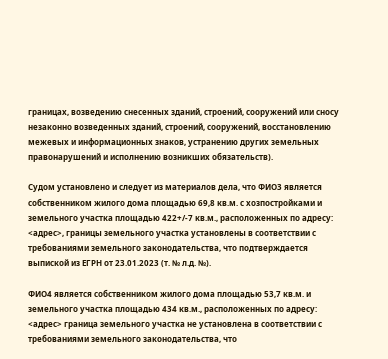границах, возведению снесенных зданий, строений, сооружений или сносу незаконно возведенных зданий, строений, сооружений, восстановлению межевых и информационных знаков, устранению других земельных правонарушений и исполнению возникших обязательств).

Судом установлено и следует из материалов дела, что ФИО3 является собственником жилого дома площадью 69,8 кв.м. с хозпостройками и земельного участка площадью 422+/-7 кв.м., расположенных по адресу: <адрес>, границы земельного участка установлены в соответствии с требованиями земельного законодательства, что подтверждается выпиской из ЕГРН от 23.01.2023 (т. № л.д. №).

ФИО4 является собственником жилого дома площадью 53,7 кв.м. и земельного участка площадью 434 кв.м., расположенных по адресу: <адрес> граница земельного участка не установлена в соответствии с требованиями земельного законодательства, что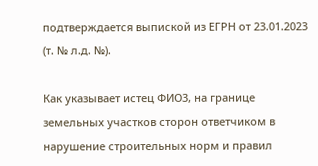подтверждается выпиской из ЕГРН от 23.01.2023 (т. № л.д. №).

Как указывает истец ФИО3, на границе земельных участков сторон ответчиком в нарушение строительных норм и правил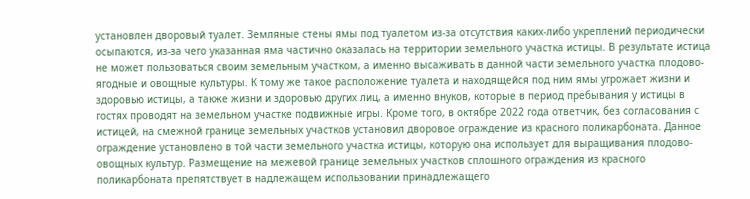установлен дворовый туалет. Земляные стены ямы под туалетом из-за отсутствия каких-либо укреплений периодически осыпаются, из-за чего указанная яма частично оказалась на территории земельного участка истицы. В результате истица не может пользоваться своим земельным участком, а именно высаживать в данной части земельного участка плодово-ягодные и овощные культуры. К тому же такое расположение туалета и находящейся под ним ямы угрожает жизни и здоровью истицы, а также жизни и здоровью других лиц, а именно внуков, которые в период пребывания у истицы в гостях проводят на земельном участке подвижные игры. Кроме того, в октябре 2022 года ответчик, без согласования с истицей, на смежной границе земельных участков установил дворовое ограждение из красного поликарбоната. Данное ограждение установлено в той части земельного участка истицы, которую она использует для выращивания плодово-овощных культур. Размещение на межевой границе земельных участков сплошного ограждения из красного поликарбоната препятствует в надлежащем использовании принадлежащего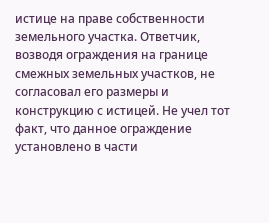истице на праве собственности земельного участка. Ответчик, возводя ограждения на границе смежных земельных участков, не согласовал его размеры и конструкцию с истицей. Не учел тот факт, что данное ограждение установлено в части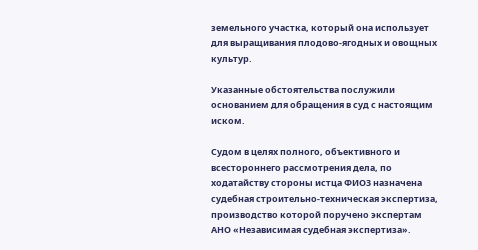земельного участка, который она использует для выращивания плодово-ягодных и овощных культур.

Указанные обстоятельства послужили основанием для обращения в суд с настоящим иском.

Судом в целях полного, объективного и всестороннего рассмотрения дела, по ходатайству стороны истца ФИО3 назначена судебная строительно-техническая экспертиза, производство которой поручено экспертам АНО «Независимая судебная экспертиза».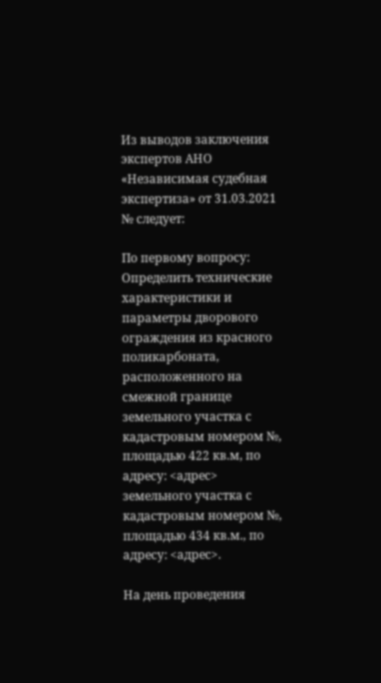Из выводов заключения экспертов АНО «Независимая судебная экспертиза» от 31.03.2021 № следует:

По первому вопросу: Определить технические характеристики и параметры дворового ограждения из красного поликарбоната, расположенного на смежной границе земельного участка с кадастровым номером №, площадью 422 кв.м, по адресу: <адрес> земельного участка с кадастровым номером №, площадью 434 кв.м., по адресу: <адрес>.

На день проведения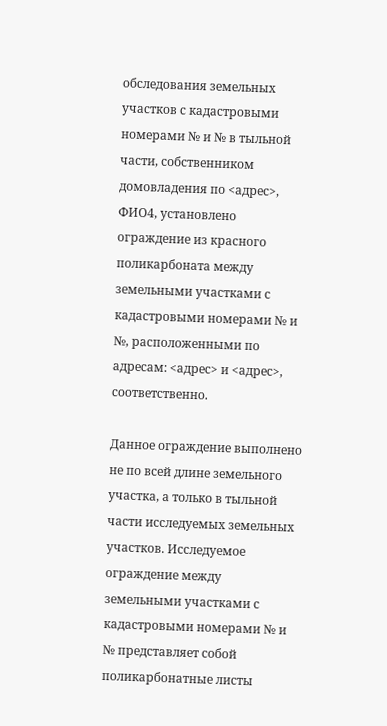обследования земельных участков с кадастровыми номерами № и № в тыльной части, собственником домовладения по <адрес>, ФИО4, установлено ограждение из красного поликарбоната между земельными участками с кадастровыми номерами № и №, расположенными по адресам: <адрес> и <адрес>, соответственно.

Данное ограждение выполнено не по всей длине земельного участка, а только в тыльной части исследуемых земельных участков. Исследуемое ограждение между земельными участками с кадастровыми номерами № и № представляет собой поликарбонатные листы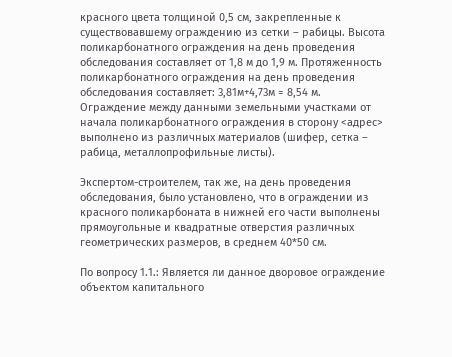красного цвета толщиной 0,5 см, закрепленные к существовавшему ограждению из сетки – рабицы. Высота поликарбонатного ограждения на день проведения обследования составляет от 1,8 м до 1,9 м. Протяженность поликарбонатного ограждения на день проведения обследования составляет: 3,81м+4,73м = 8,54 м. Ограждение между данными земельными участками от начала поликарбонатного ограждения в сторону <адрес> выполнено из различных материалов (шифер, сетка – рабица, металлопрофильные листы).

Экспертом-строителем, так же, на день проведения обследования, было установлено, что в ограждении из красного поликарбоната в нижней его части выполнены прямоугольные и квадратные отверстия различных геометрических размеров, в среднем 40*50 см.

По вопросу 1.1.: Является ли данное дворовое ограждение объектом капитального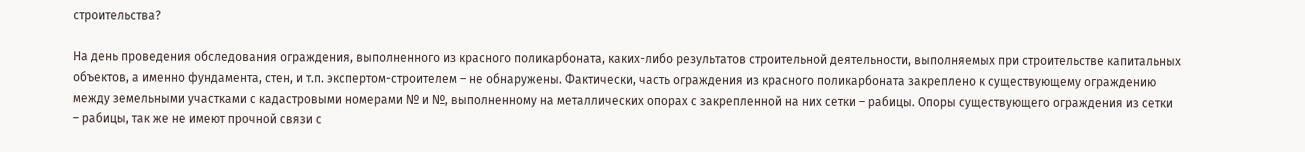строительства?

На день проведения обследования ограждения, выполненного из красного поликарбоната, каких-либо результатов строительной деятельности, выполняемых при строительстве капитальных объектов, а именно фундамента, стен, и т.п. экспертом-строителем – не обнаружены. Фактически, часть ограждения из красного поликарбоната закреплено к существующему ограждению между земельными участками с кадастровыми номерами № и №, выполненному на металлических опорах с закрепленной на них сетки – рабицы. Опоры существующего ограждения из сетки – рабицы, так же не имеют прочной связи с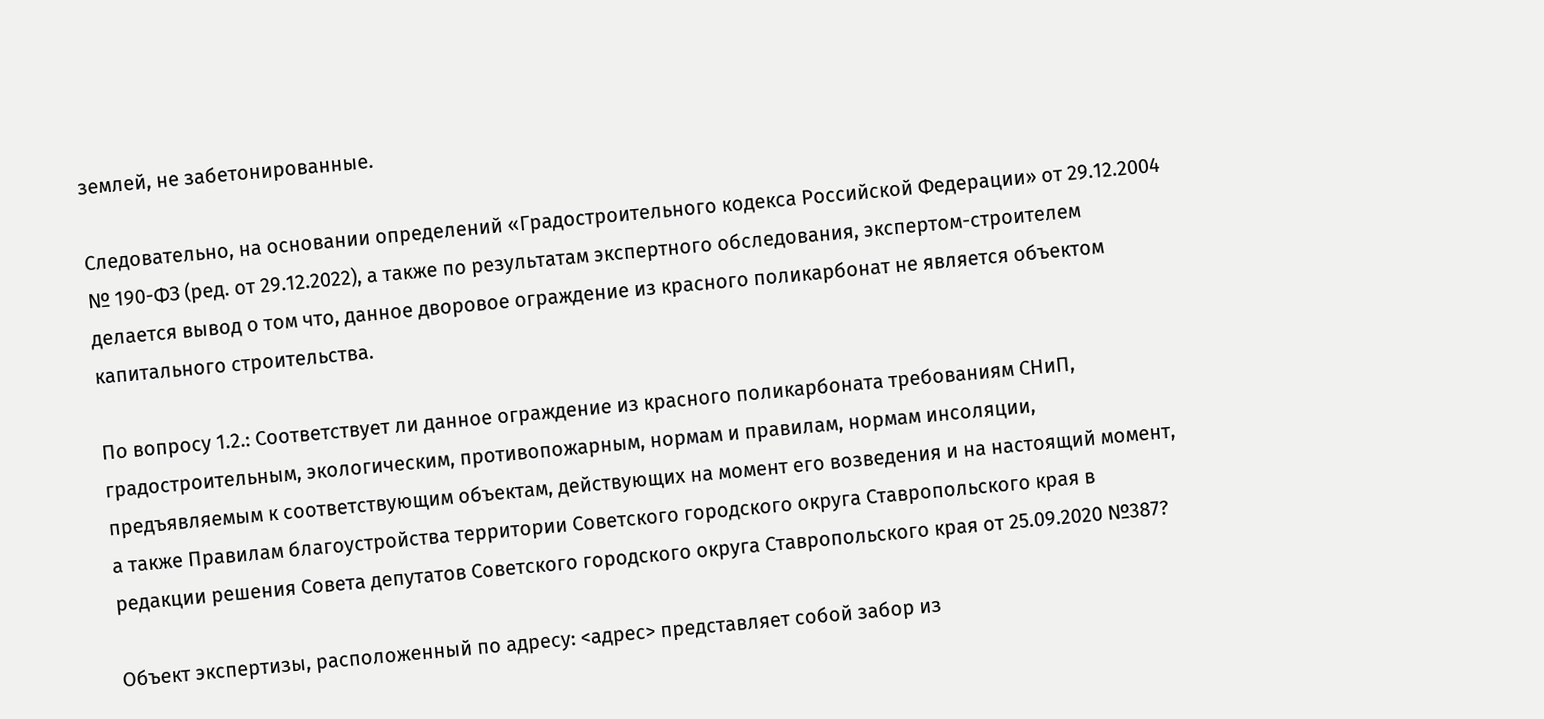землей, не забетонированные.

Следовательно, на основании определений «Градостроительного кодекса Российской Федерации» от 29.12.2004 № 190-ФЗ (ред. от 29.12.2022), а также по результатам экспертного обследования, экспертом-строителем делается вывод о том что, данное дворовое ограждение из красного поликарбонат не является объектом капитального строительства.

По вопросу 1.2.: Соответствует ли данное ограждение из красного поликарбоната требованиям СНиП, градостроительным, экологическим, противопожарным, нормам и правилам, нормам инсоляции, предъявляемым к соответствующим объектам, действующих на момент его возведения и на настоящий момент, а также Правилам благоустройства территории Советского городского округа Ставропольского края в редакции решения Совета депутатов Советского городского округа Ставропольского края от 25.09.2020 №387?

Объект экспертизы, расположенный по адресу: <адрес> представляет собой забор из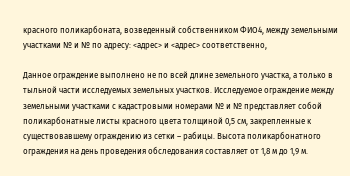красного поликарбоната, возведенный собственником ФИО4, между земельными участками № и № по адресу: <адрес> и <адрес> соответственно,

Данное ограждение выполнено не по всей длине земельного участка, а только в тыльной части исследуемых земельных участков. Исследуемое ограждение между земельными участками с кадастровыми номерами № и № представляет собой поликарбонатные листы красного цвета толщиной 0,5 см, закрепленные к существовавшему ограждению из сетки – рабицы. Высота поликарбонатного ограждения на день проведения обследования составляет от 1,8 м до 1,9 м.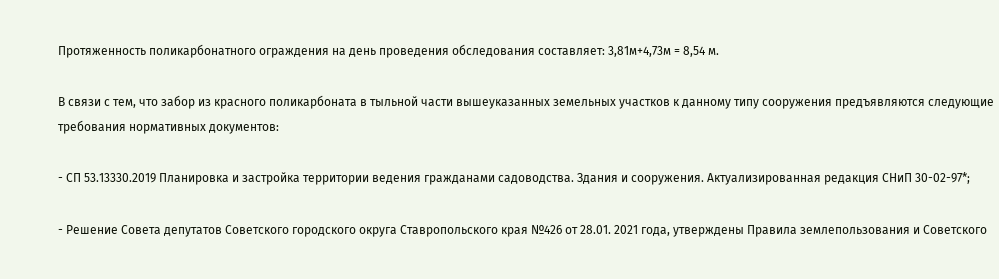Протяженность поликарбонатного ограждения на день проведения обследования составляет: 3,81м+4,73м = 8,54 м.

В связи с тем, что забор из красного поликарбоната в тыльной части вышеуказанных земельных участков к данному типу сооружения предъявляются следующие требования нормативных документов:

- СП 53.13330.2019 Планировка и застройка территории ведения гражданами садоводства. Здания и сооружения. Актуализированная редакция СНиП 30-02-97*;

- Решение Совета депутатов Советского городского округа Ставропольского края №426 от 28.01. 2021 года, утверждены Правила землепользования и Советского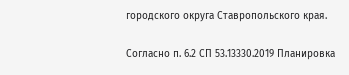городского округа Ставропольского края.

Согласно п. 6.2 СП 53.13330.2019 Планировка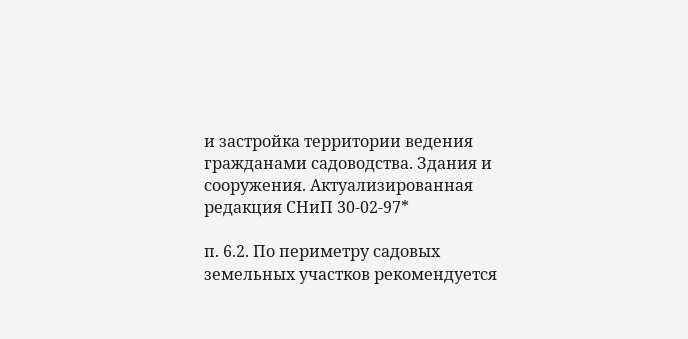и застройка территории ведения гражданами садоводства. Здания и сооружения. Актуализированная редакция СНиП 30-02-97*

п. 6.2. По периметру садовых земельных участков рекомендуется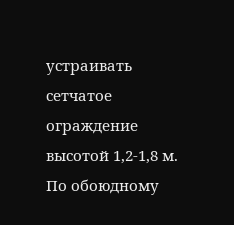устраивать сетчатое ограждение высотой 1,2-1,8 м. По обоюдному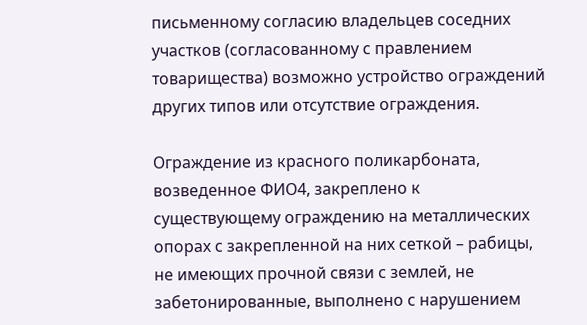письменному согласию владельцев соседних участков (согласованному с правлением товарищества) возможно устройство ограждений других типов или отсутствие ограждения.

Ограждение из красного поликарбоната, возведенное ФИО4, закреплено к существующему ограждению на металлических опорах с закрепленной на них сеткой – рабицы, не имеющих прочной связи с землей, не забетонированные, выполнено с нарушением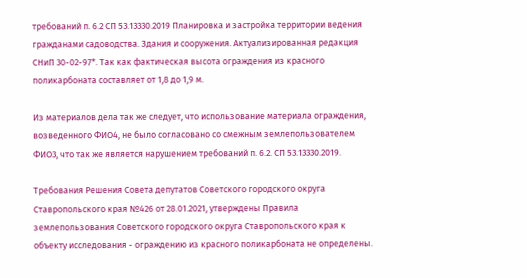требований п. 6.2 СП 53.13330.2019 Планировка и застройка территории ведения гражданами садоводства. Здания и сооружения. Актуализированная редакция СНиП 30-02-97*. Так как фактическая высота ограждения из красного поликарбоната составляет от 1,8 до 1,9 м.

Из материалов дела так же следует, что использование материала ограждения, возведенного ФИО4, не было согласовано со смежным землепользователем ФИО3, что так же является нарушением требований п. 6.2. СП 53.13330.2019.

Требования Решения Совета депутатов Советского городского округа Ставропольского края №426 от 28.01.2021, утверждены Правила землепользования Советского городского округа Ставропольского края к объекту исследования - ограждению из красного поликарбоната не определены.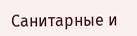Санитарные и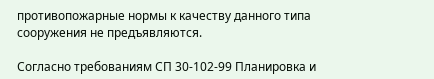противопожарные нормы к качеству данного типа сооружения не предъявляются.

Согласно требованиям СП 30-102-99 Планировка и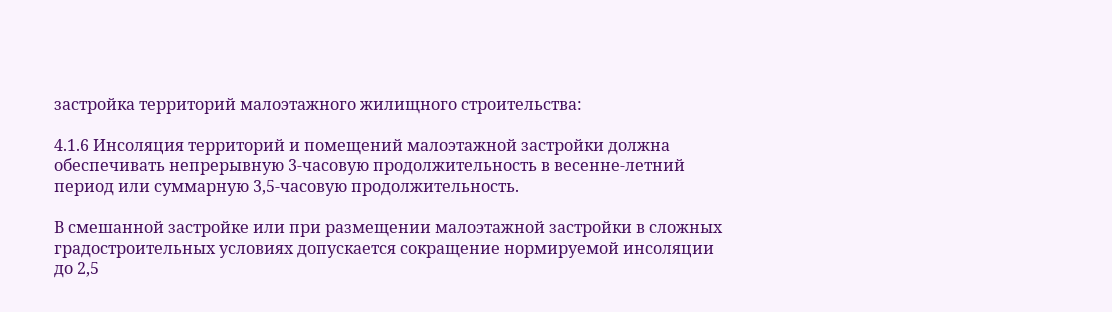застройка территорий малоэтажного жилищного строительства:

4.1.6 Инсоляция территорий и помещений малоэтажной застройки должна обеспечивать непрерывную 3-часовую продолжительность в весенне-летний период или суммарную 3,5-часовую продолжительность.

В смешанной застройке или при размещении малоэтажной застройки в сложных градостроительных условиях допускается сокращение нормируемой инсоляции до 2,5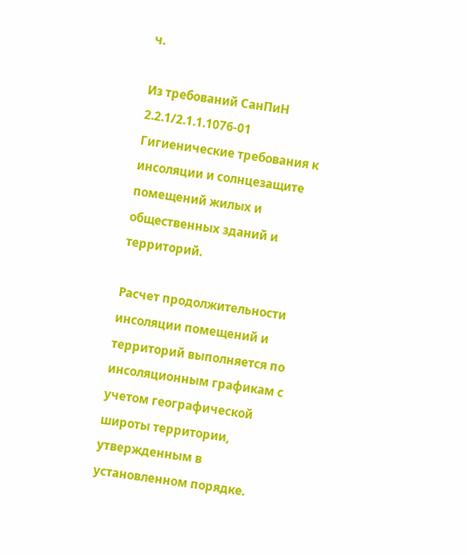ч.

Из требований СанПиН 2.2.1/2.1.1.1076-01 Гигиенические требования к инсоляции и солнцезащите помещений жилых и общественных зданий и территорий.

Расчет продолжительности инсоляции помещений и территорий выполняется по инсоляционным графикам с учетом географической широты территории, утвержденным в установленном порядке.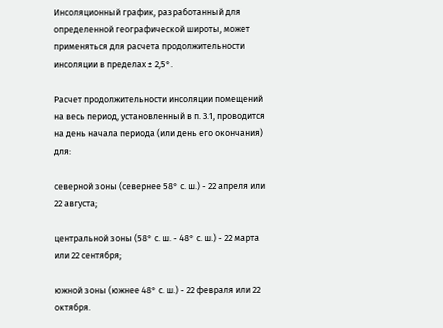Инсоляционный график, разработанный для определенной географической широты, может применяться для расчета продолжительности инсоляции в пределах ± 2,5°.

Расчет продолжительности инсоляции помещений на весь период, установленный в п. 3.1, проводится на день начала периода (или день его окончания) для:

северной зоны (севернее 58° с. ш.) - 22 апреля или 22 августа;

центральной зоны (58° с. ш. - 48° с. ш.) - 22 марта или 22 сентября;

южной зоны (южнее 48° с. ш.) - 22 февраля или 22 октября.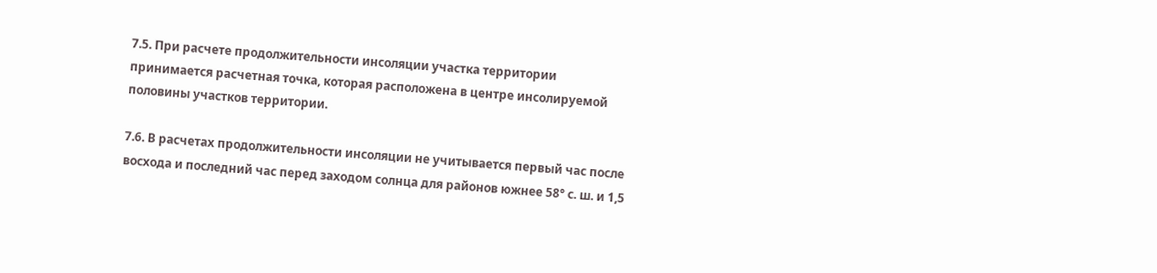7.5. При расчете продолжительности инсоляции участка территории принимается расчетная точка, которая расположена в центре инсолируемой половины участков территории.

7.6. В расчетах продолжительности инсоляции не учитывается первый час после восхода и последний час перед заходом солнца для районов южнее 58° с. ш. и 1,5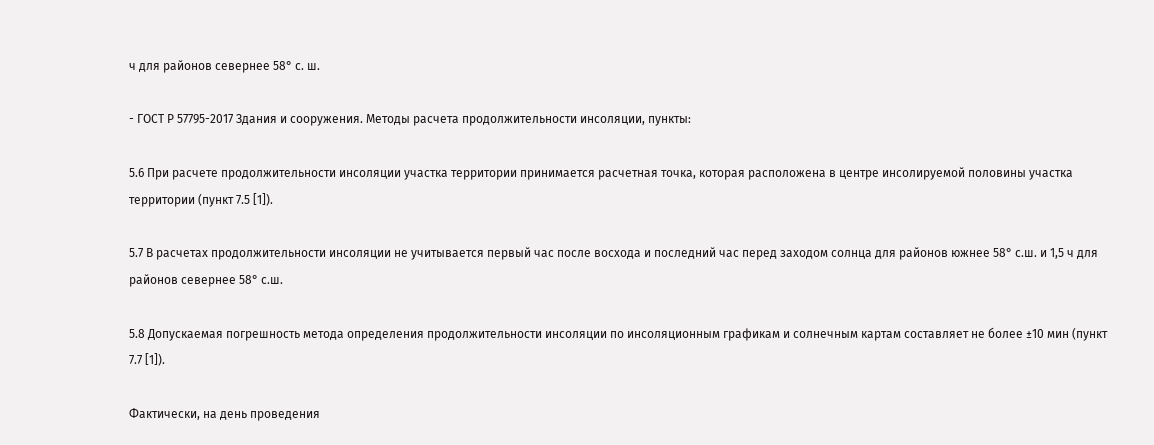ч для районов севернее 58° с. ш.

- ГОСТ Р 57795-2017 Здания и сооружения. Методы расчета продолжительности инсоляции, пункты:

5.6 При расчете продолжительности инсоляции участка территории принимается расчетная точка, которая расположена в центре инсолируемой половины участка территории (пункт 7.5 [1]).

5.7 В расчетах продолжительности инсоляции не учитывается первый час после восхода и последний час перед заходом солнца для районов южнее 58° с.ш. и 1,5 ч для районов севернее 58° с.ш.

5.8 Допускаемая погрешность метода определения продолжительности инсоляции по инсоляционным графикам и солнечным картам составляет не более ±10 мин (пункт 7.7 [1]).

Фактически, на день проведения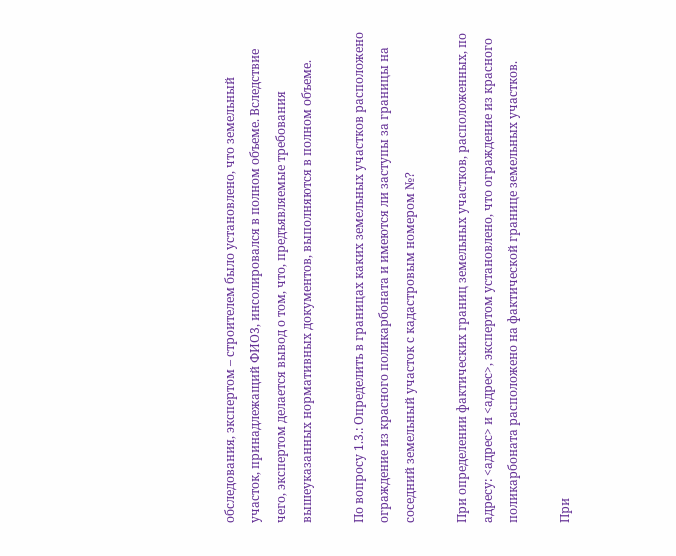обследования, экспертом – строителем было установлено, что земельный участок, принадлежащий ФИО3, инсолировался в полном объеме. Вследствие чего, экспертом делается вывод о том, что, предъявляемые требования вышеуказанных нормативных документов, выполняются в полном объеме.

По вопросу 1.3.: Определить в границах каких земельных участков расположено ограждение из красного поликарбоната и имеются ли заступы за границы на соседний земельный участок с кадастровым номером №?

При определении фактических границ земельных участков, расположенных, по адресу: <адрес> и <адрес>, экспертом установлено, что ограждение из красного поликарбоната расположено на фактической границе земельных участков.

При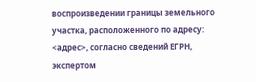воспроизведении границы земельного участка, расположенного по адресу: <адрес>, согласно сведений ЕГРН, экспертом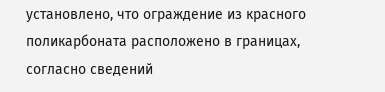установлено, что ограждение из красного поликарбоната расположено в границах, согласно сведений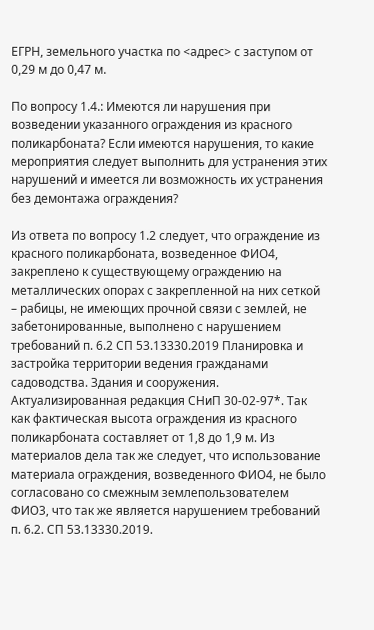ЕГРН, земельного участка по <адрес> с заступом от 0,29 м до 0,47 м.

По вопросу 1.4.: Имеются ли нарушения при возведении указанного ограждения из красного поликарбоната? Если имеются нарушения, то какие мероприятия следует выполнить для устранения этих нарушений и имеется ли возможность их устранения без демонтажа ограждения?

Из ответа по вопросу 1.2 следует, что ограждение из красного поликарбоната, возведенное ФИО4, закреплено к существующему ограждению на металлических опорах с закрепленной на них сеткой – рабицы, не имеющих прочной связи с землей, не забетонированные, выполнено с нарушением требований п. 6.2 СП 53.13330.2019 Планировка и застройка территории ведения гражданами садоводства. Здания и сооружения. Актуализированная редакция СНиП 30-02-97*. Так как фактическая высота ограждения из красного поликарбоната составляет от 1,8 до 1,9 м. Из материалов дела так же следует, что использование материала ограждения, возведенного ФИО4, не было согласовано со смежным землепользователем ФИО3, что так же является нарушением требований п. 6.2. СП 53.13330.2019.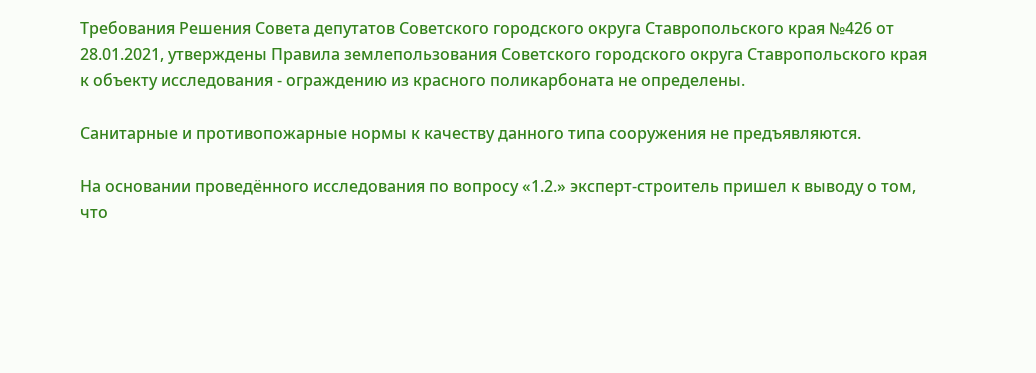Требования Решения Совета депутатов Советского городского округа Ставропольского края №426 от 28.01.2021, утверждены Правила землепользования Советского городского округа Ставропольского края к объекту исследования - ограждению из красного поликарбоната не определены.

Санитарные и противопожарные нормы к качеству данного типа сооружения не предъявляются.

На основании проведённого исследования по вопросу «1.2.» эксперт-строитель пришел к выводу о том, что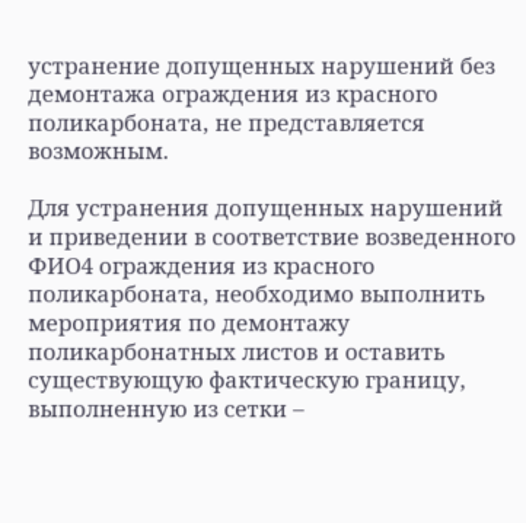устранение допущенных нарушений без демонтажа ограждения из красного поликарбоната, не представляется возможным.

Для устранения допущенных нарушений и приведении в соответствие возведенного ФИО4 ограждения из красного поликарбоната, необходимо выполнить мероприятия по демонтажу поликарбонатных листов и оставить существующую фактическую границу, выполненную из сетки –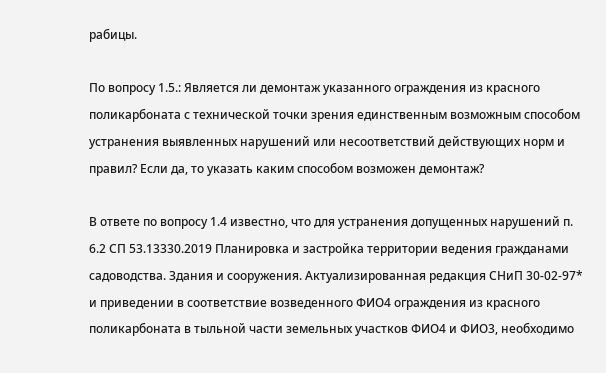рабицы.

По вопросу 1.5.: Является ли демонтаж указанного ограждения из красного поликарбоната с технической точки зрения единственным возможным способом устранения выявленных нарушений или несоответствий действующих норм и правил? Если да, то указать каким способом возможен демонтаж?

В ответе по вопросу 1.4 известно, что для устранения допущенных нарушений п. 6.2 СП 53.13330.2019 Планировка и застройка территории ведения гражданами садоводства. Здания и сооружения. Актуализированная редакция СНиП 30-02-97* и приведении в соответствие возведенного ФИО4 ограждения из красного поликарбоната в тыльной части земельных участков ФИО4 и ФИО3, необходимо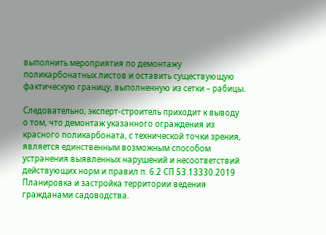выполнить мероприятия по демонтажу поликарбонатных листов и оставить существующую фактическую границу, выполненную из сетки – рабицы.

Следовательно, эксперт-строитель приходит к выводу о том, что демонтаж указанного ограждения из красного поликарбоната, с технической точки зрения, является единственным возможным способом устранения выявленных нарушений и несоответствий действующих норм и правил п. 6.2 СП 53.13330.2019 Планировка и застройка территории ведения гражданами садоводства.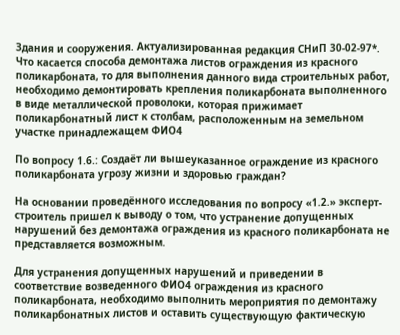Здания и сооружения. Актуализированная редакция СНиП 30-02-97*. Что касается способа демонтажа листов ограждения из красного поликарбоната, то для выполнения данного вида строительных работ, необходимо демонтировать крепления поликарбоната выполненного в виде металлической проволоки, которая прижимает поликарбонатный лист к столбам, расположенным на земельном участке принадлежащем ФИО4

По вопросу 1.6.: Создаёт ли вышеуказанное ограждение из красного поликарбоната угрозу жизни и здоровью граждан?

На основании проведённого исследования по вопросу «1.2.» эксперт-строитель пришел к выводу о том, что устранение допущенных нарушений без демонтажа ограждения из красного поликарбоната не представляется возможным.

Для устранения допущенных нарушений и приведении в соответствие возведенного ФИО4 ограждения из красного поликарбоната, необходимо выполнить мероприятия по демонтажу поликарбонатных листов и оставить существующую фактическую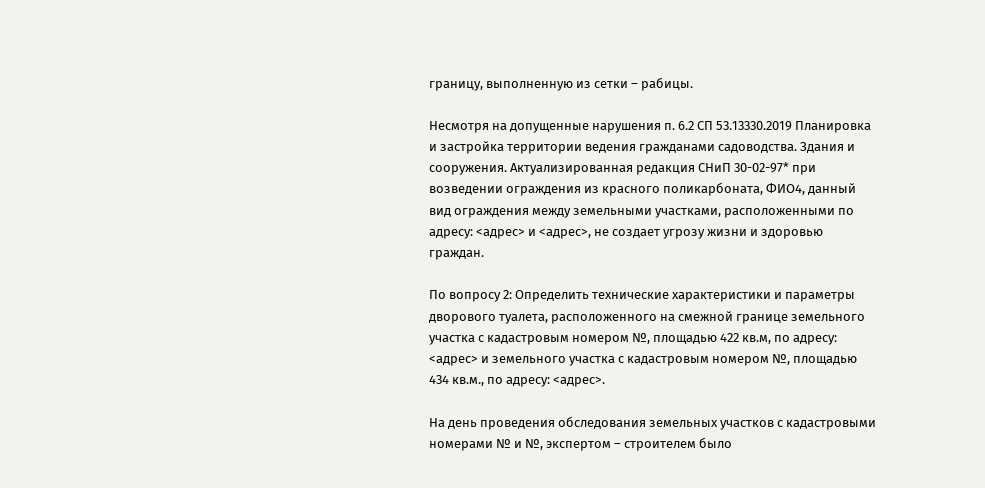границу, выполненную из сетки – рабицы.

Несмотря на допущенные нарушения п. 6.2 СП 53.13330.2019 Планировка и застройка территории ведения гражданами садоводства. Здания и сооружения. Актуализированная редакция СНиП 30-02-97* при возведении ограждения из красного поликарбоната, ФИО4, данный вид ограждения между земельными участками, расположенными по адресу: <адрес> и <адрес>, не создает угрозу жизни и здоровью граждан.

По вопросу 2: Определить технические характеристики и параметры дворового туалета, расположенного на смежной границе земельного участка с кадастровым номером №, площадью 422 кв.м, по адресу: <адрес> и земельного участка с кадастровым номером №, площадью 434 кв.м., по адресу: <адрес>.

На день проведения обследования земельных участков с кадастровыми номерами № и №, экспертом – строителем было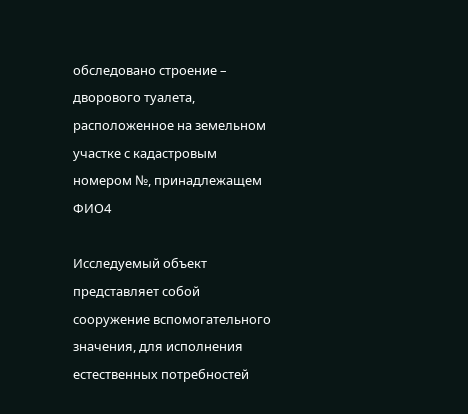обследовано строение – дворового туалета, расположенное на земельном участке с кадастровым номером №, принадлежащем ФИО4

Исследуемый объект представляет собой сооружение вспомогательного значения, для исполнения естественных потребностей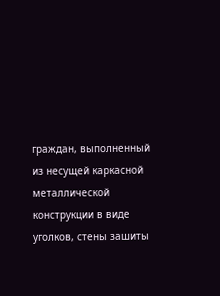граждан, выполненный из несущей каркасной металлической конструкции в виде уголков, стены зашиты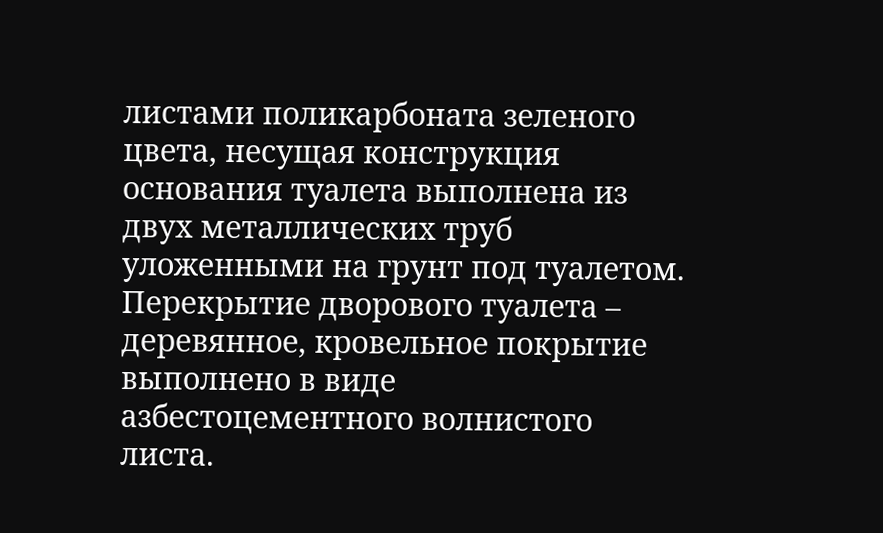листами поликарбоната зеленого цвета, несущая конструкция основания туалета выполнена из двух металлических труб уложенными на грунт под туалетом. Перекрытие дворового туалета – деревянное, кровельное покрытие выполнено в виде азбестоцементного волнистого листа.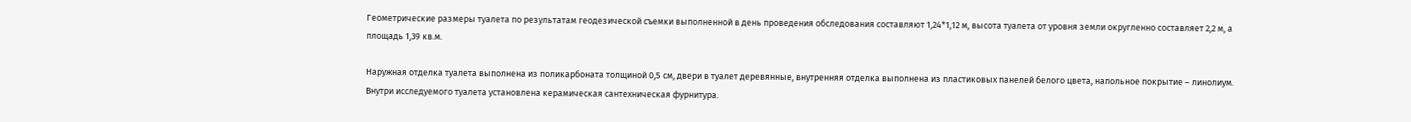Геометрические размеры туалета по результатам геодезической съемки выполненной в день проведения обследования составляют 1,24*1,12 м, высота туалета от уровня земли округленно составляет 2,2 м, а площадь 1,39 кв.м.

Наружная отделка туалета выполнена из поликарбоната толщиной 0,5 см, двери в туалет деревянные, внутренняя отделка выполнена из пластиковых панелей белого цвета, напольное покрытие – линолиум. Внутри исследуемого туалета установлена керамическая сантехническая фурнитура.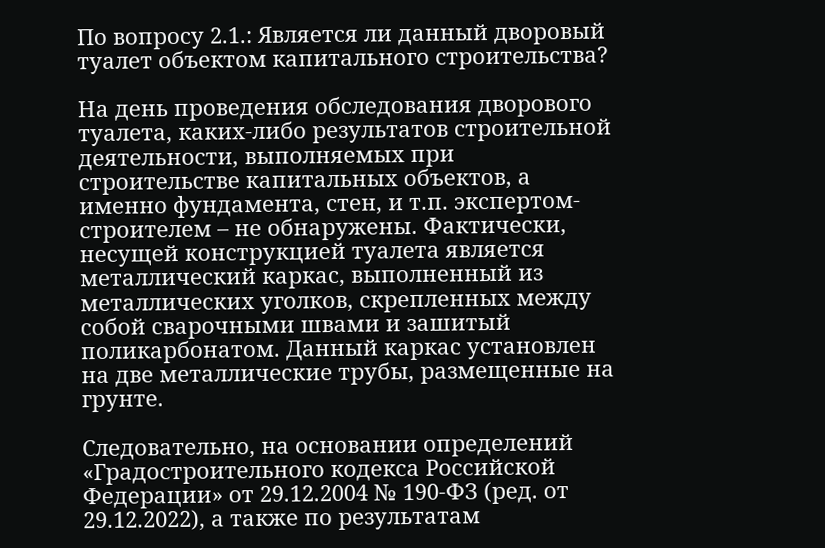По вопросу 2.1.: Является ли данный дворовый туалет объектом капитального строительства?

На день проведения обследования дворового туалета, каких-либо результатов строительной деятельности, выполняемых при строительстве капитальных объектов, а именно фундамента, стен, и т.п. экспертом-строителем – не обнаружены. Фактически, несущей конструкцией туалета является металлический каркас, выполненный из металлических уголков, скрепленных между собой сварочными швами и зашитый поликарбонатом. Данный каркас установлен на две металлические трубы, размещенные на грунте.

Следовательно, на основании определений «Градостроительного кодекса Российской Федерации» от 29.12.2004 № 190-ФЗ (ред. от 29.12.2022), а также по результатам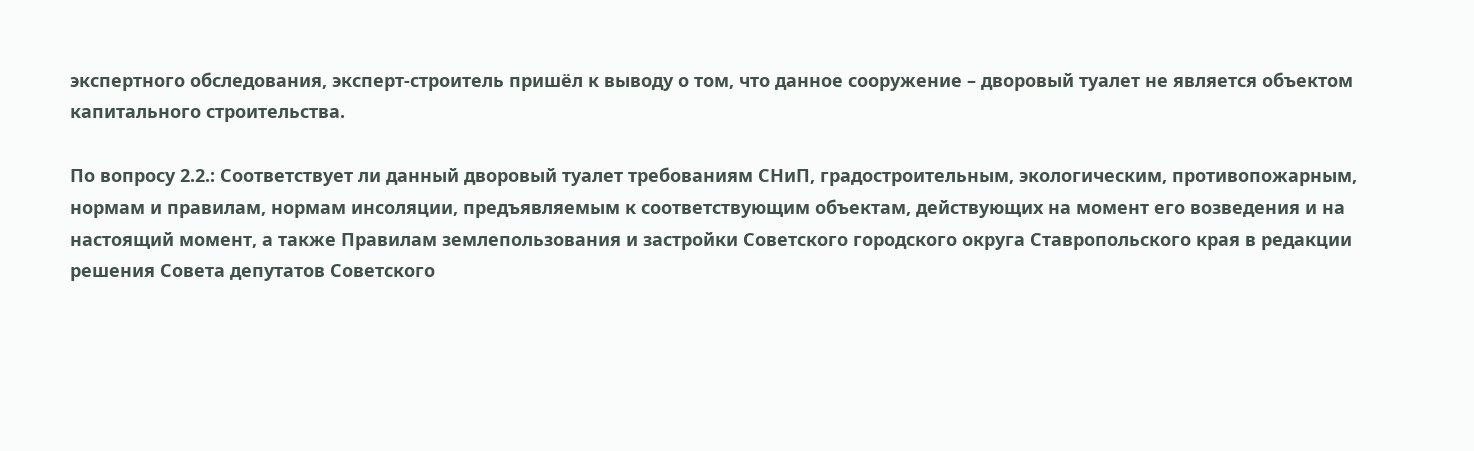экспертного обследования, эксперт-строитель пришёл к выводу о том, что данное сооружение – дворовый туалет не является объектом капитального строительства.

По вопросу 2.2.: Соответствует ли данный дворовый туалет требованиям СНиП, градостроительным, экологическим, противопожарным, нормам и правилам, нормам инсоляции, предъявляемым к соответствующим объектам, действующих на момент его возведения и на настоящий момент, а также Правилам землепользования и застройки Советского городского округа Ставропольского края в редакции решения Совета депутатов Советского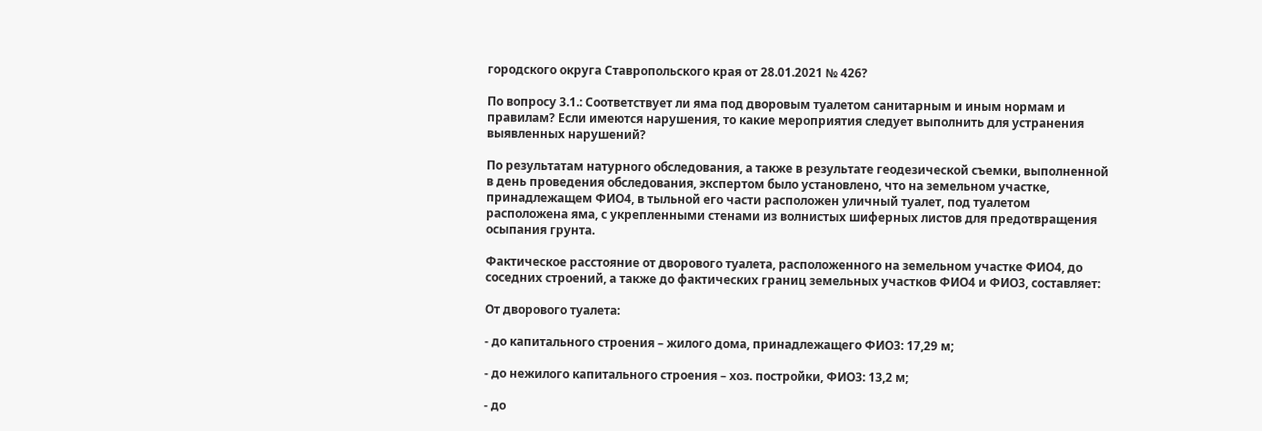городского округа Ставропольского края от 28.01.2021 № 426?

По вопросу 3.1.: Соответствует ли яма под дворовым туалетом санитарным и иным нормам и правилам? Если имеются нарушения, то какие мероприятия следует выполнить для устранения выявленных нарушений?

По результатам натурного обследования, а также в результате геодезической съемки, выполненной в день проведения обследования, экспертом было установлено, что на земельном участке, принадлежащем ФИО4, в тыльной его части расположен уличный туалет, под туалетом расположена яма, с укрепленными стенами из волнистых шиферных листов для предотвращения осыпания грунта.

Фактическое расстояние от дворового туалета, расположенного на земельном участке ФИО4, до соседних строений, а также до фактических границ земельных участков ФИО4 и ФИО3, составляет:

От дворового туалета:

- до капитального строения – жилого дома, принадлежащего ФИО3: 17,29 м;

- до нежилого капитального строения – хоз. постройки, ФИО3: 13,2 м;

- до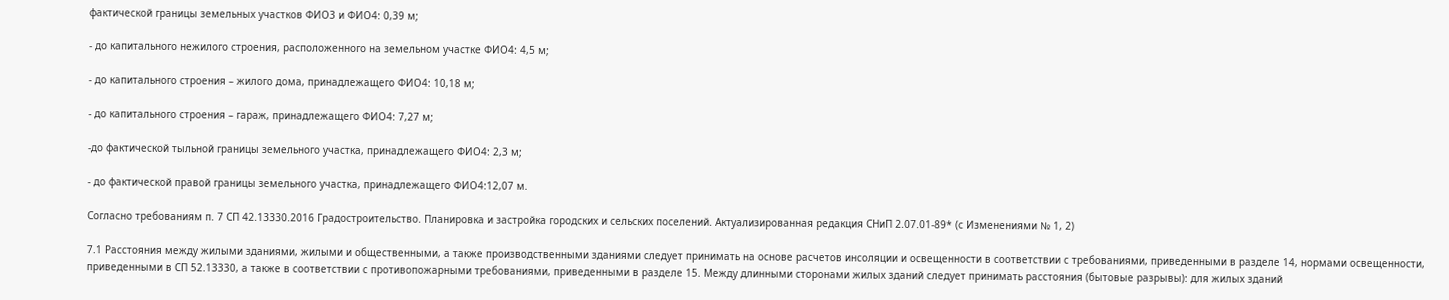фактической границы земельных участков ФИО3 и ФИО4: 0,39 м;

- до капитального нежилого строения, расположенного на земельном участке ФИО4: 4,5 м;

- до капитального строения – жилого дома, принадлежащего ФИО4: 10,18 м;

- до капитального строения – гараж, принадлежащего ФИО4: 7,27 м;

-до фактической тыльной границы земельного участка, принадлежащего ФИО4: 2,3 м;

- до фактической правой границы земельного участка, принадлежащего ФИО4:12,07 м.

Согласно требованиям п. 7 СП 42.13330.2016 Градостроительство. Планировка и застройка городских и сельских поселений. Актуализированная редакция СНиП 2.07.01-89* (с Изменениями № 1, 2)

7.1 Расстояния между жилыми зданиями, жилыми и общественными, а также производственными зданиями следует принимать на основе расчетов инсоляции и освещенности в соответствии с требованиями, приведенными в разделе 14, нормами освещенности, приведенными в СП 52.13330, а также в соответствии с противопожарными требованиями, приведенными в разделе 15. Между длинными сторонами жилых зданий следует принимать расстояния (бытовые разрывы): для жилых зданий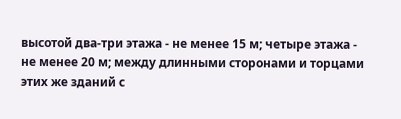высотой два-три этажа - не менее 15 м; четыре этажа - не менее 20 м; между длинными сторонами и торцами этих же зданий с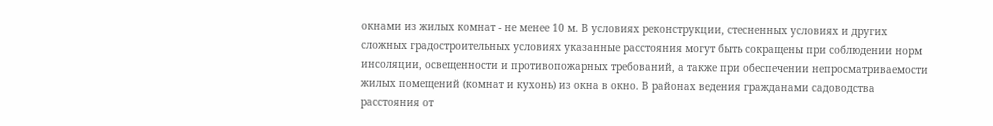окнами из жилых комнат - не менее 10 м. В условиях реконструкции, стесненных условиях и других сложных градостроительных условиях указанные расстояния могут быть сокращены при соблюдении норм инсоляции, освещенности и противопожарных требований, а также при обеспечении непросматриваемости жилых помещений (комнат и кухонь) из окна в окно. В районах ведения гражданами садоводства расстояния от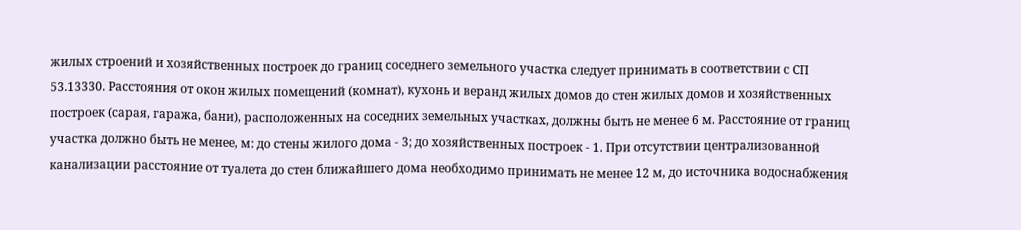жилых строений и хозяйственных построек до границ соседнего земельного участка следует принимать в соответствии с СП 53.13330. Расстояния от окон жилых помещений (комнат), кухонь и веранд жилых домов до стен жилых домов и хозяйственных построек (сарая, гаража, бани), расположенных на соседних земельных участках, должны быть не менее 6 м. Расстояние от границ участка должно быть не менее, м: до стены жилого дома - 3; до хозяйственных построек - 1. При отсутствии централизованной канализации расстояние от туалета до стен ближайшего дома необходимо принимать не менее 12 м, до источника водоснабжения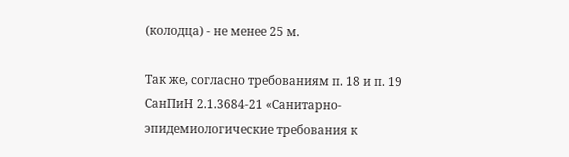(колодца) - не менее 25 м.

Так же, согласно требованиям п. 18 и п. 19 СанПиН 2.1.3684-21 «Санитарно-эпидемиологические требования к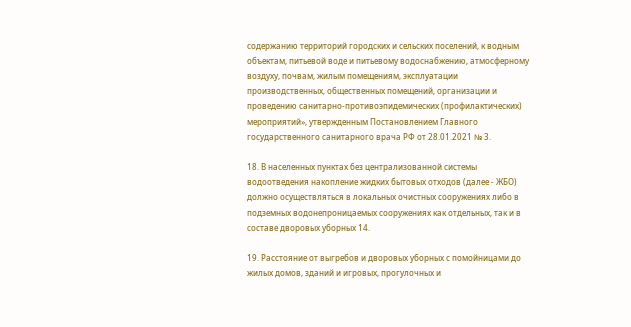содержанию территорий городских и сельских поселений, к водным объектам, питьевой воде и питьевому водоснабжению, атмосферному воздуху, почвам, жилым помещениям, эксплуатации производственных, общественных помещений, организации и проведению санитарно-противоэпидемических (профилактических) мероприятий», утвержденным Постановлением Главного государственного санитарного врача РФ от 28.01.2021 № 3.

18. В населенных пунктах без централизованной системы водоотведения накопление жидких бытовых отходов (далее - ЖБО) должно осуществляться в локальных очистных сооружениях либо в подземных водонепроницаемых сооружениях как отдельных, так и в составе дворовых уборных 14.

19. Расстояние от выгребов и дворовых уборных с помойницами до жилых домов, зданий и игровых, прогулочных и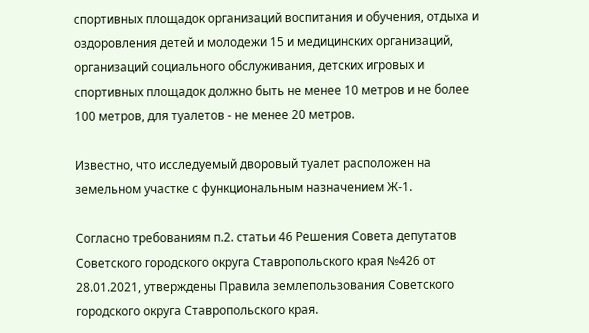спортивных площадок организаций воспитания и обучения, отдыха и оздоровления детей и молодежи 15 и медицинских организаций, организаций социального обслуживания, детских игровых и спортивных площадок должно быть не менее 10 метров и не более 100 метров, для туалетов - не менее 20 метров.

Известно, что исследуемый дворовый туалет расположен на земельном участке с функциональным назначением Ж-1.

Согласно требованиям п.2. статьи 46 Решения Совета депутатов Советского городского округа Ставропольского края №426 от 28.01.2021, утверждены Правила землепользования Советского городского округа Ставропольского края.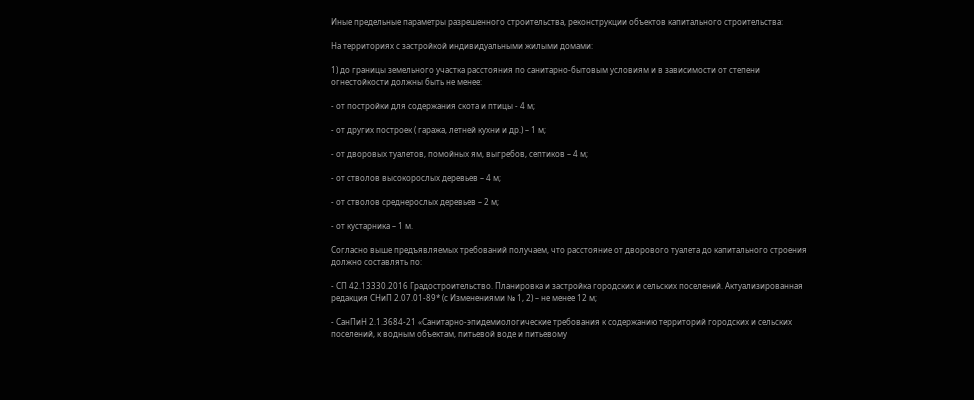Иные предельные параметры разрешенного строительства, реконструкции объектов капитального строительства:

На территориях с застройкой индивидуальными жилыми домами:

1) до границы земельного участка расстояния по санитарно-бытовым условиям и в зависимости от степени огнестойкости должны быть не менее:

- от постройки для содержания скота и птицы - 4 м;

- от других построек ( гаража, летней кухни и др.) – 1 м;

- от дворовых туалетов, помойных ям, выгребов, септиков – 4 м;

- от стволов высокорослых деревьев – 4 м;

- от стволов среднерослых деревьев – 2 м;

- от кустарника – 1 м.

Согласно выше предъявляемых требований получаем, что расстояние от дворового туалета до капитального строения должно составлять по:

- СП 42.13330.2016 Градостроительство. Планировка и застройка городских и сельских поселений. Актуализированная редакция СНиП 2.07.01-89* (с Изменениями № 1, 2) – не менее 12 м;

- СанПиН 2.1.3684-21 «Санитарно-эпидемиологические требования к содержанию территорий городских и сельских поселений, к водным объектам, питьевой воде и питьевому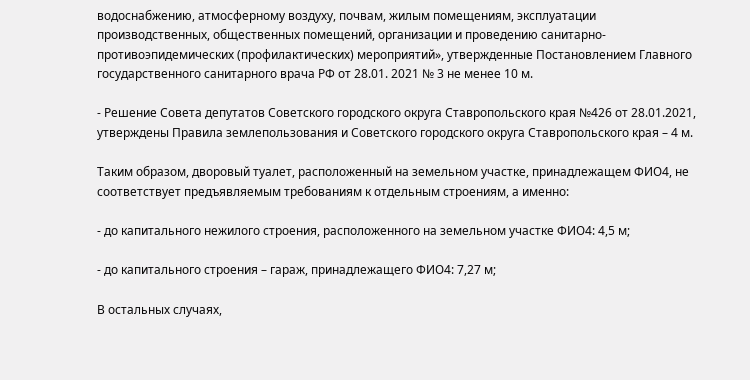водоснабжению, атмосферному воздуху, почвам, жилым помещениям, эксплуатации производственных, общественных помещений, организации и проведению санитарно-противоэпидемических (профилактических) мероприятий», утвержденные Постановлением Главного государственного санитарного врача РФ от 28.01. 2021 № 3 не менее 10 м.

- Решение Совета депутатов Советского городского округа Ставропольского края №426 от 28.01.2021, утверждены Правила землепользования и Советского городского округа Ставропольского края – 4 м.

Таким образом, дворовый туалет, расположенный на земельном участке, принадлежащем ФИО4, не соответствует предъявляемым требованиям к отдельным строениям, а именно:

- до капитального нежилого строения, расположенного на земельном участке ФИО4: 4,5 м;

- до капитального строения – гараж, принадлежащего ФИО4: 7,27 м;

В остальных случаях,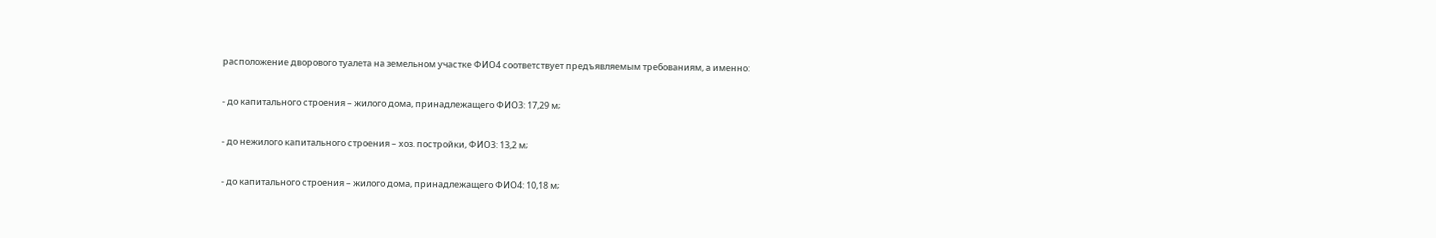расположение дворового туалета на земельном участке ФИО4 соответствует предъявляемым требованиям, а именно:

- до капитального строения – жилого дома, принадлежащего ФИО3: 17,29 м;

- до нежилого капитального строения – хоз. постройки, ФИО3: 13,2 м;

- до капитального строения – жилого дома, принадлежащего ФИО4: 10,18 м;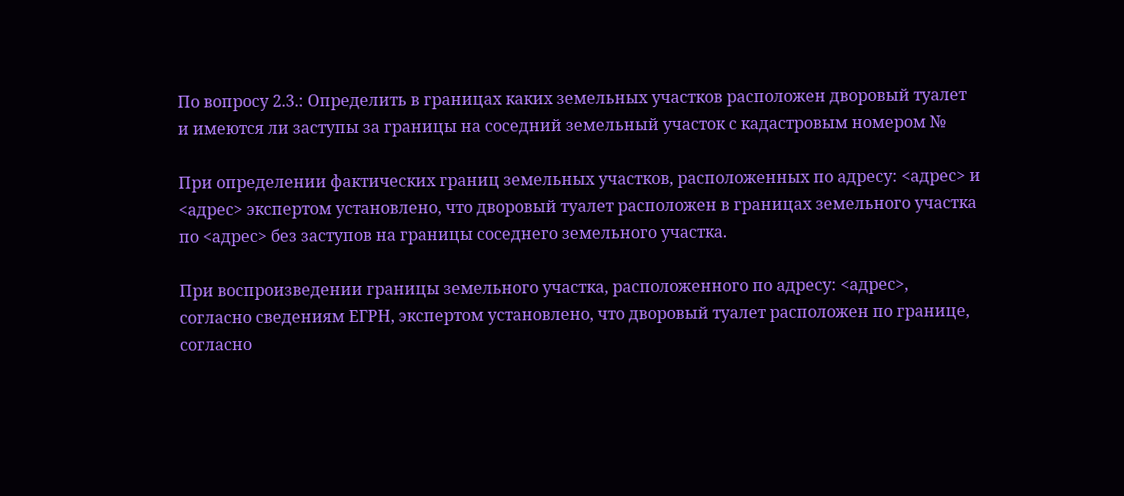По вопросу 2.3.: Определить в границах каких земельных участков расположен дворовый туалет и имеются ли заступы за границы на соседний земельный участок с кадастровым номером №

При определении фактических границ земельных участков, расположенных по адресу: <адрес> и <адрес> экспертом установлено, что дворовый туалет расположен в границах земельного участка по <адрес> без заступов на границы соседнего земельного участка.

При воспроизведении границы земельного участка, расположенного по адресу: <адрес>, согласно сведениям ЕГРН, экспертом установлено, что дворовый туалет расположен по границе, согласно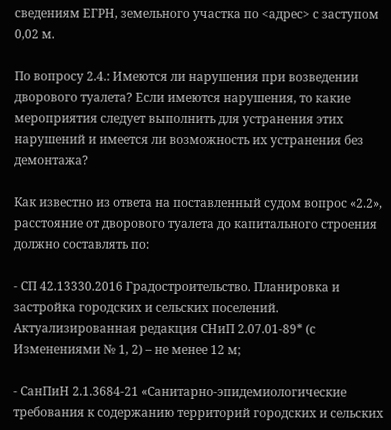сведениям ЕГРН, земельного участка по <адрес> с заступом 0,02 м.

По вопросу 2.4.: Имеются ли нарушения при возведении дворового туалета? Если имеются нарушения, то какие мероприятия следует выполнить для устранения этих нарушений и имеется ли возможность их устранения без демонтажа?

Как известно из ответа на поставленный судом вопрос «2.2», расстояние от дворового туалета до капитального строения должно составлять по:

- СП 42.13330.2016 Градостроительство. Планировка и застройка городских и сельских поселений. Актуализированная редакция СНиП 2.07.01-89* (с Изменениями № 1, 2) – не менее 12 м;

- СанПиН 2.1.3684-21 «Санитарно-эпидемиологические требования к содержанию территорий городских и сельских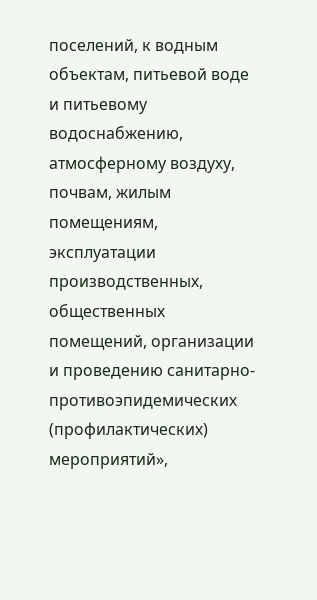поселений, к водным объектам, питьевой воде и питьевому водоснабжению, атмосферному воздуху, почвам, жилым помещениям, эксплуатации производственных, общественных помещений, организации и проведению санитарно-противоэпидемических (профилактических) мероприятий»,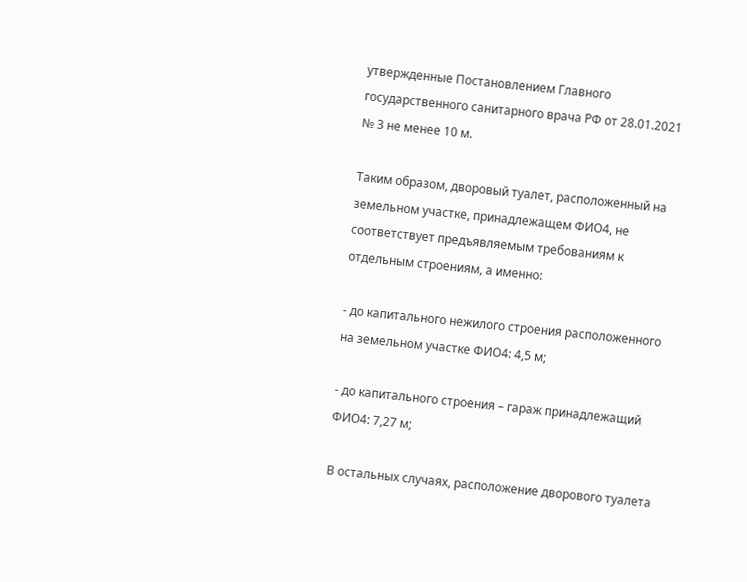утвержденные Постановлением Главного государственного санитарного врача РФ от 28.01.2021 № 3 не менее 10 м.

Таким образом, дворовый туалет, расположенный на земельном участке, принадлежащем ФИО4, не соответствует предъявляемым требованиям к отдельным строениям, а именно:

- до капитального нежилого строения расположенного на земельном участке ФИО4: 4,5 м;

- до капитального строения – гараж принадлежащий ФИО4: 7,27 м;

В остальных случаях, расположение дворового туалета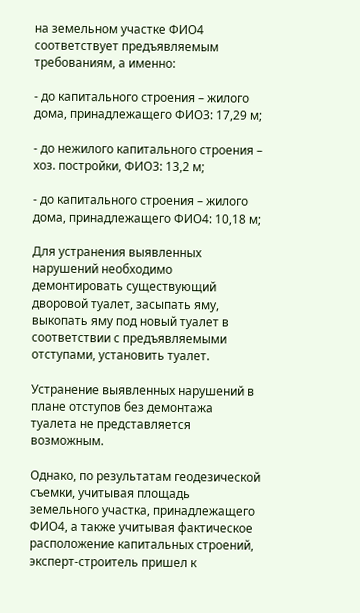на земельном участке ФИО4 соответствует предъявляемым требованиям, а именно:

- до капитального строения – жилого дома, принадлежащего ФИО3: 17,29 м;

- до нежилого капитального строения – хоз. постройки, ФИО3: 13,2 м;

- до капитального строения – жилого дома, принадлежащего ФИО4: 10,18 м;

Для устранения выявленных нарушений необходимо демонтировать существующий дворовой туалет, засыпать яму, выкопать яму под новый туалет в соответствии с предъявляемыми отступами, установить туалет.

Устранение выявленных нарушений в плане отступов без демонтажа туалета не представляется возможным.

Однако, по результатам геодезической съемки, учитывая площадь земельного участка, принадлежащего ФИО4, а также учитывая фактическое расположение капитальных строений, эксперт-строитель пришел к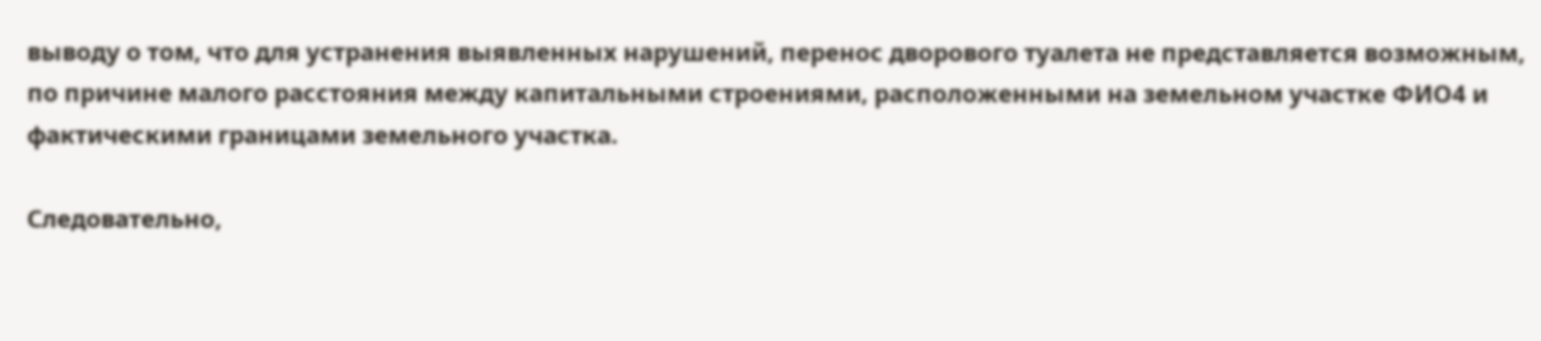выводу о том, что для устранения выявленных нарушений, перенос дворового туалета не представляется возможным, по причине малого расстояния между капитальными строениями, расположенными на земельном участке ФИО4 и фактическими границами земельного участка.

Следовательно,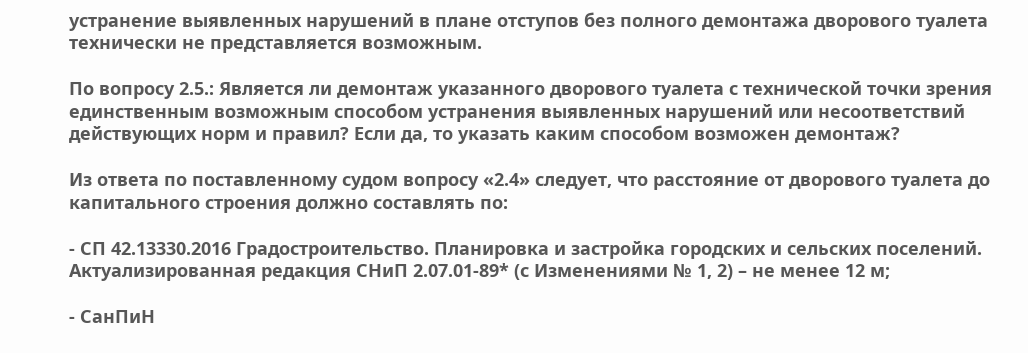устранение выявленных нарушений в плане отступов без полного демонтажа дворового туалета технически не представляется возможным.

По вопросу 2.5.: Является ли демонтаж указанного дворового туалета с технической точки зрения единственным возможным способом устранения выявленных нарушений или несоответствий действующих норм и правил? Если да, то указать каким способом возможен демонтаж?

Из ответа по поставленному судом вопросу «2.4» следует, что расстояние от дворового туалета до капитального строения должно составлять по:

- СП 42.13330.2016 Градостроительство. Планировка и застройка городских и сельских поселений. Актуализированная редакция СНиП 2.07.01-89* (с Изменениями № 1, 2) – не менее 12 м;

- СанПиН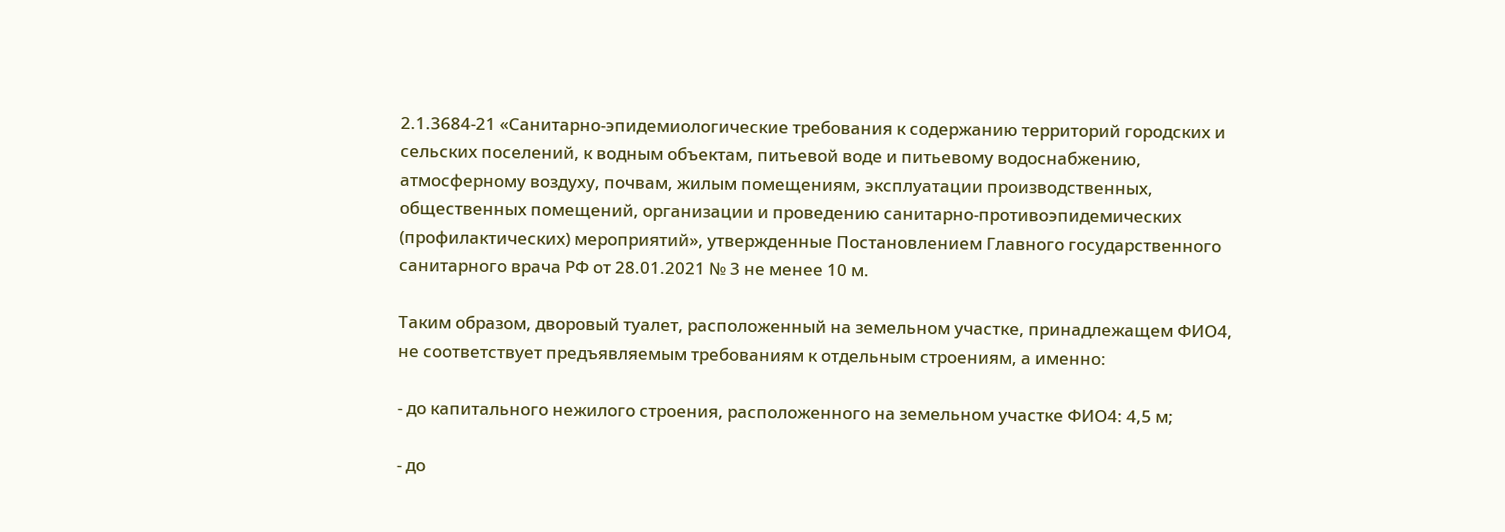2.1.3684-21 «Санитарно-эпидемиологические требования к содержанию территорий городских и сельских поселений, к водным объектам, питьевой воде и питьевому водоснабжению, атмосферному воздуху, почвам, жилым помещениям, эксплуатации производственных, общественных помещений, организации и проведению санитарно-противоэпидемических (профилактических) мероприятий», утвержденные Постановлением Главного государственного санитарного врача РФ от 28.01.2021 № 3 не менее 10 м.

Таким образом, дворовый туалет, расположенный на земельном участке, принадлежащем ФИО4, не соответствует предъявляемым требованиям к отдельным строениям, а именно:

- до капитального нежилого строения, расположенного на земельном участке ФИО4: 4,5 м;

- до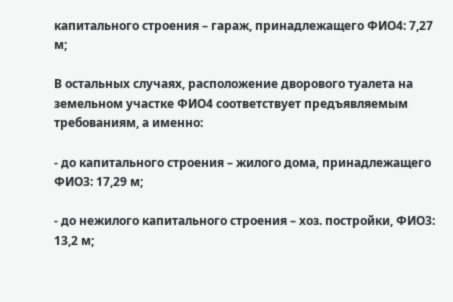капитального строения – гараж, принадлежащего ФИО4: 7,27 м;

В остальных случаях, расположение дворового туалета на земельном участке ФИО4 соответствует предъявляемым требованиям, а именно:

- до капитального строения – жилого дома, принадлежащего ФИО3: 17,29 м;

- до нежилого капитального строения – хоз. постройки, ФИО3: 13,2 м;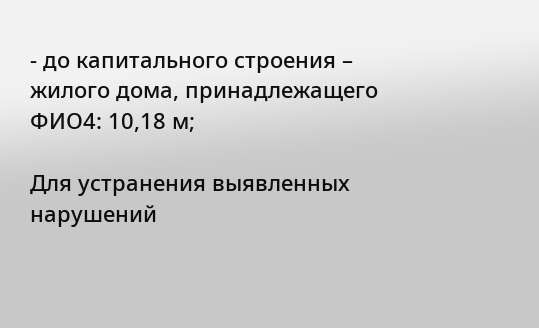- до капитального строения – жилого дома, принадлежащего ФИО4: 10,18 м;

Для устранения выявленных нарушений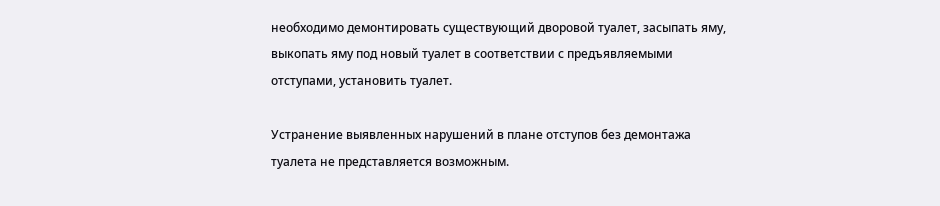необходимо демонтировать существующий дворовой туалет, засыпать яму, выкопать яму под новый туалет в соответствии с предъявляемыми отступами, установить туалет.

Устранение выявленных нарушений в плане отступов без демонтажа туалета не представляется возможным.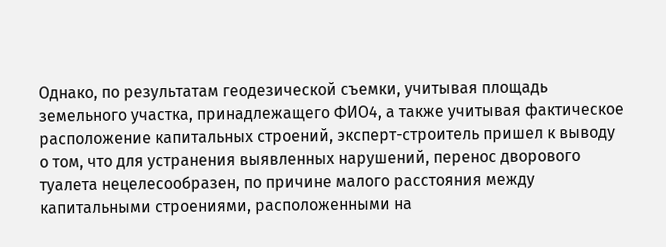Однако, по результатам геодезической съемки, учитывая площадь земельного участка, принадлежащего ФИО4, а также учитывая фактическое расположение капитальных строений, эксперт-строитель пришел к выводу о том, что для устранения выявленных нарушений, перенос дворового туалета нецелесообразен, по причине малого расстояния между капитальными строениями, расположенными на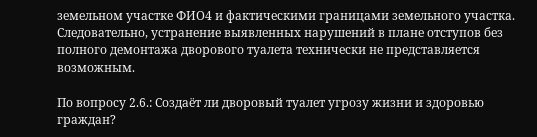земельном участке ФИО4 и фактическими границами земельного участка. Следовательно, устранение выявленных нарушений в плане отступов без полного демонтажа дворового туалета технически не представляется возможным.

По вопросу 2.6.: Создаёт ли дворовый туалет угрозу жизни и здоровью граждан?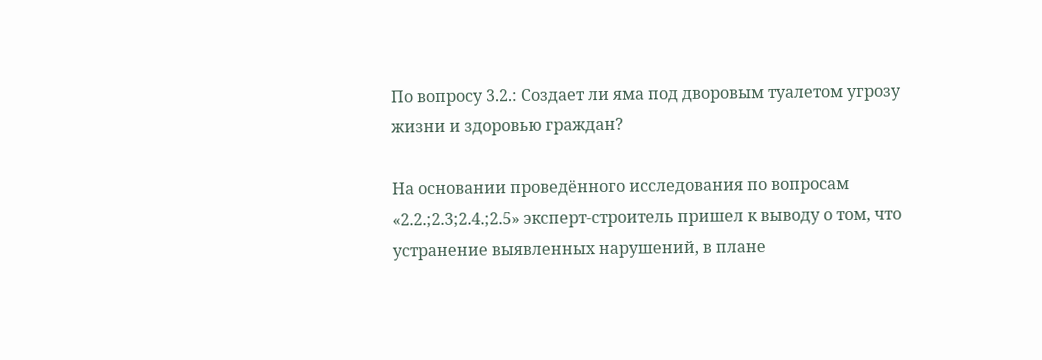По вопросу 3.2.: Создает ли яма под дворовым туалетом угрозу жизни и здоровью граждан?

На основании проведённого исследования по вопросам «2.2.;2.3;2.4.;2.5» эксперт-строитель пришел к выводу о том, что устранение выявленных нарушений, в плане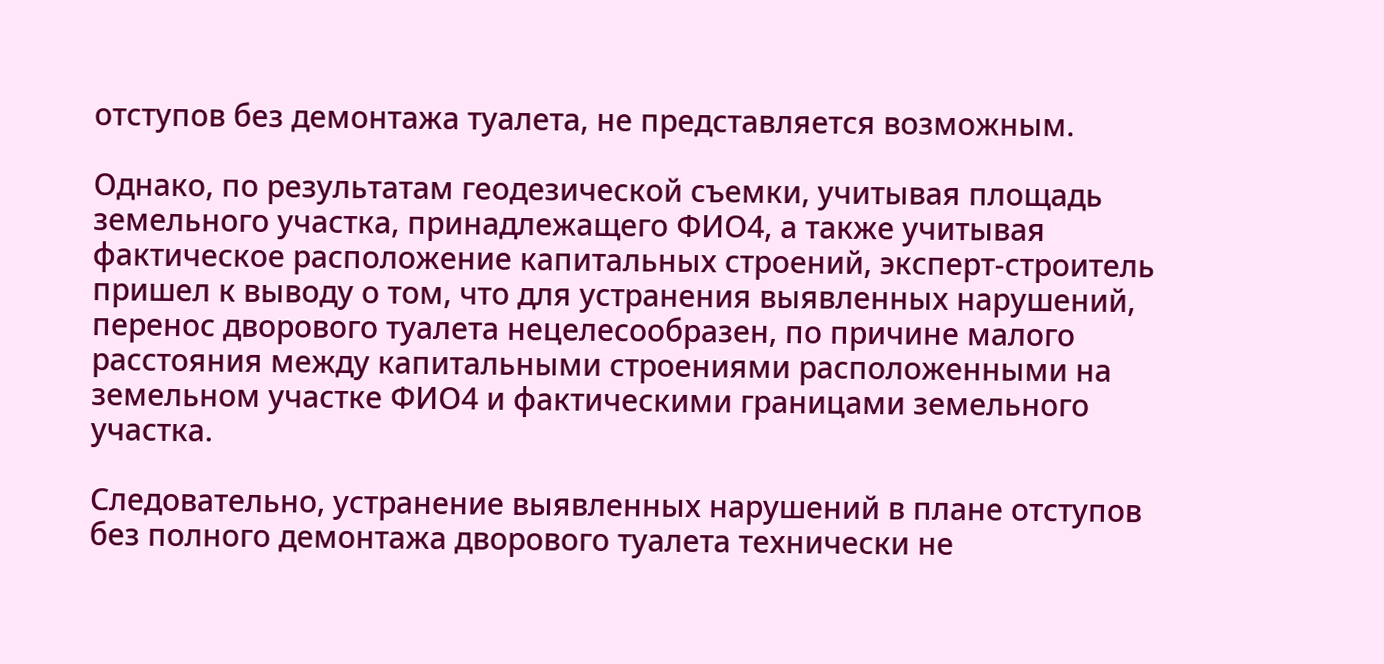отступов без демонтажа туалета, не представляется возможным.

Однако, по результатам геодезической съемки, учитывая площадь земельного участка, принадлежащего ФИО4, а также учитывая фактическое расположение капитальных строений, эксперт-строитель пришел к выводу о том, что для устранения выявленных нарушений, перенос дворового туалета нецелесообразен, по причине малого расстояния между капитальными строениями расположенными на земельном участке ФИО4 и фактическими границами земельного участка.

Следовательно, устранение выявленных нарушений в плане отступов без полного демонтажа дворового туалета технически не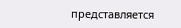представляется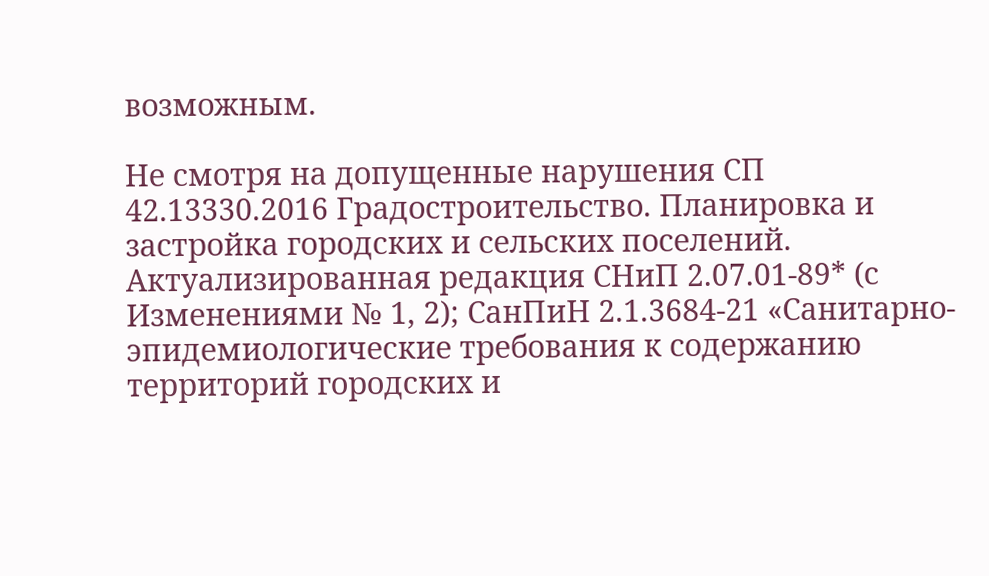возможным.

Не смотря на допущенные нарушения СП 42.13330.2016 Градостроительство. Планировка и застройка городских и сельских поселений. Актуализированная редакция СНиП 2.07.01-89* (с Изменениями № 1, 2); СанПиН 2.1.3684-21 «Санитарно-эпидемиологические требования к содержанию территорий городских и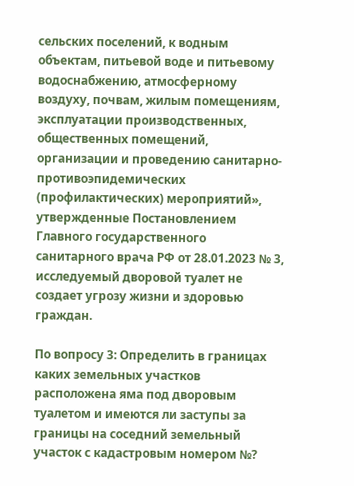сельских поселений, к водным объектам, питьевой воде и питьевому водоснабжению, атмосферному воздуху, почвам, жилым помещениям, эксплуатации производственных, общественных помещений, организации и проведению санитарно-противоэпидемических (профилактических) мероприятий», утвержденные Постановлением Главного государственного санитарного врача РФ от 28.01.2023 № 3, исследуемый дворовой туалет не создает угрозу жизни и здоровью граждан.

По вопросу 3: Определить в границах каких земельных участков расположена яма под дворовым туалетом и имеются ли заступы за границы на соседний земельный участок с кадастровым номером №?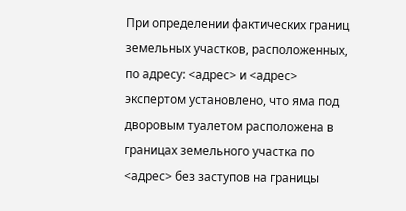При определении фактических границ земельных участков, расположенных, по адресу: <адрес> и <адрес> экспертом установлено, что яма под дворовым туалетом расположена в границах земельного участка по <адрес> без заступов на границы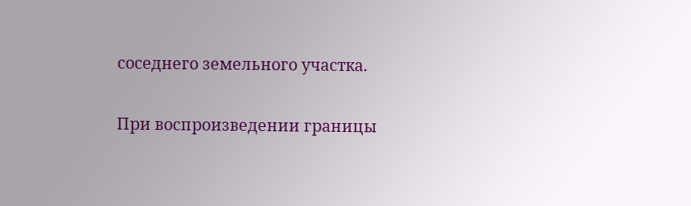соседнего земельного участка.

При воспроизведении границы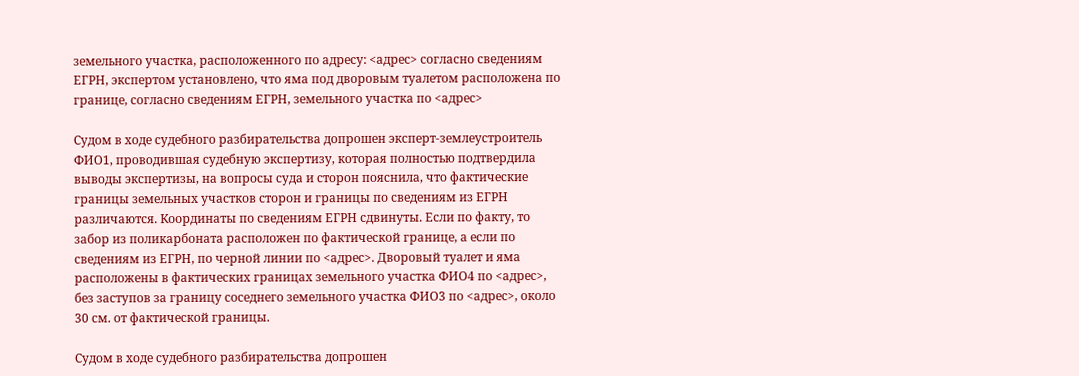земельного участка, расположенного по адресу: <адрес> согласно сведениям ЕГРН, экспертом установлено, что яма под дворовым туалетом расположена по границе, согласно сведениям ЕГРН, земельного участка по <адрес>

Судом в ходе судебного разбирательства допрошен эксперт-землеустроитель ФИО1, проводившая судебную экспертизу, которая полностью подтвердила выводы экспертизы, на вопросы суда и сторон пояснила, что фактические границы земельных участков сторон и границы по сведениям из ЕГРН различаются. Координаты по сведениям ЕГРН сдвинуты. Если по факту, то забор из поликарбоната расположен по фактической границе, а если по сведениям из ЕГРН, по черной линии по <адрес>. Дворовый туалет и яма расположены в фактических границах земельного участка ФИО4 по <адрес>, без заступов за границу соседнего земельного участка ФИО3 по <адрес>, около 30 см. от фактической границы.

Судом в ходе судебного разбирательства допрошен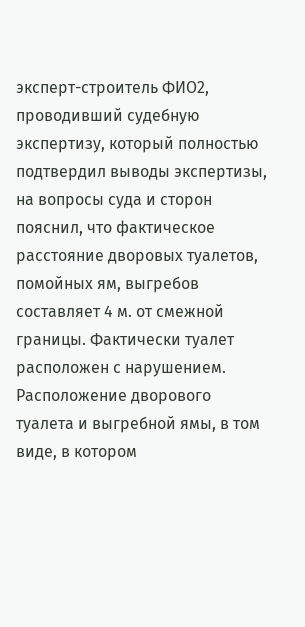эксперт-строитель ФИО2, проводивший судебную экспертизу, который полностью подтвердил выводы экспертизы, на вопросы суда и сторон пояснил, что фактическое расстояние дворовых туалетов, помойных ям, выгребов составляет 4 м. от смежной границы. Фактически туалет расположен с нарушением. Расположение дворового туалета и выгребной ямы, в том виде, в котором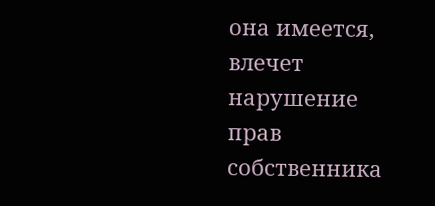она имеется, влечет нарушение прав собственника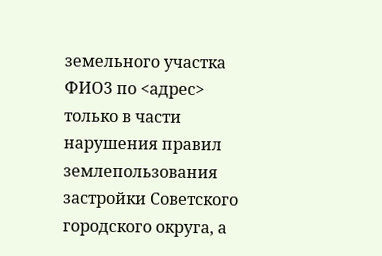земельного участка ФИО3 по <адрес> только в части нарушения правил землепользования застройки Советского городского округа, а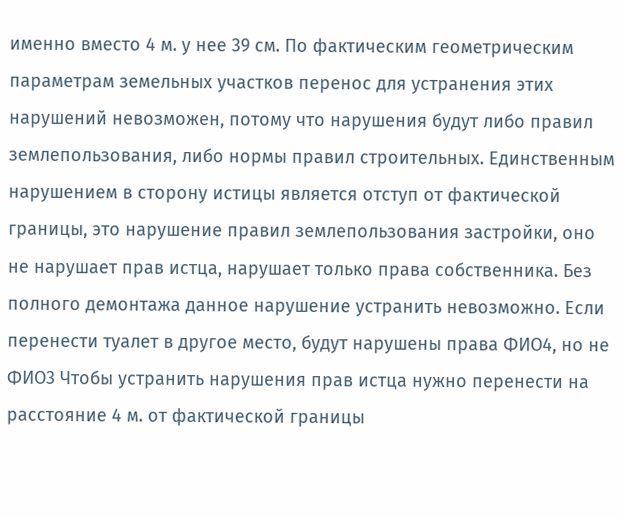именно вместо 4 м. у нее 39 см. По фактическим геометрическим параметрам земельных участков перенос для устранения этих нарушений невозможен, потому что нарушения будут либо правил землепользования, либо нормы правил строительных. Единственным нарушением в сторону истицы является отступ от фактической границы, это нарушение правил землепользования застройки, оно не нарушает прав истца, нарушает только права собственника. Без полного демонтажа данное нарушение устранить невозможно. Если перенести туалет в другое место, будут нарушены права ФИО4, но не ФИО3 Чтобы устранить нарушения прав истца нужно перенести на расстояние 4 м. от фактической границы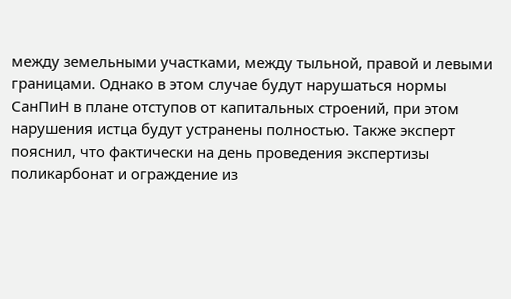между земельными участками, между тыльной, правой и левыми границами. Однако в этом случае будут нарушаться нормы СанПиН в плане отступов от капитальных строений, при этом нарушения истца будут устранены полностью. Также эксперт пояснил, что фактически на день проведения экспертизы поликарбонат и ограждение из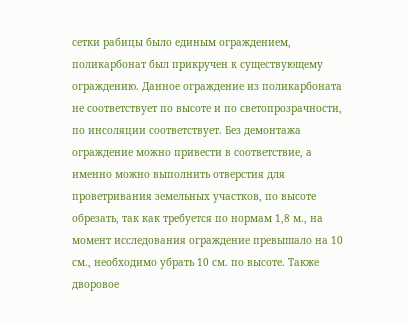сетки рабицы было единым ограждением, поликарбонат был прикручен к существующему ограждению. Данное ограждение из поликарбоната не соответствует по высоте и по светопрозрачности, по инсоляции соответствует. Без демонтажа ограждение можно привести в соответствие, а именно можно выполнить отверстия для проветривания земельных участков, по высоте обрезать, так как требуется по нормам 1,8 м., на момент исследования ограждение превышало на 10 см., необходимо убрать 10 см. по высоте. Также дворовое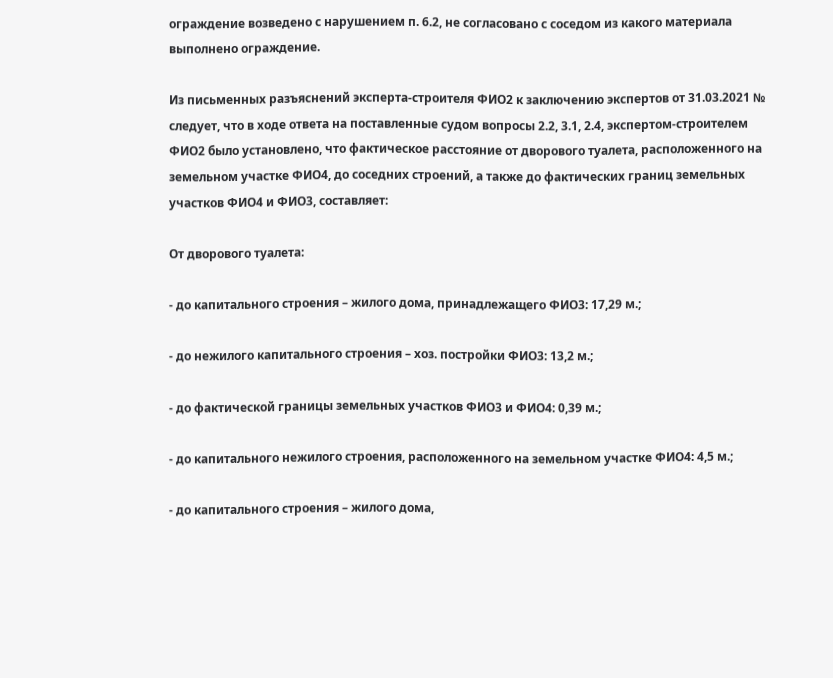ограждение возведено с нарушением п. 6.2, не согласовано с соседом из какого материала выполнено ограждение.

Из письменных разъяснений эксперта-строителя ФИО2 к заключению экспертов от 31.03.2021 № следует, что в ходе ответа на поставленные судом вопросы 2.2, 3.1, 2.4, экспертом-строителем ФИО2 было установлено, что фактическое расстояние от дворового туалета, расположенного на земельном участке ФИО4, до соседних строений, а также до фактических границ земельных участков ФИО4 и ФИО3, составляет:

От дворового туалета:

- до капитального строения – жилого дома, принадлежащего ФИО3: 17,29 м.;

- до нежилого капитального строения – хоз. постройки ФИО3: 13,2 м.;

- до фактической границы земельных участков ФИО3 и ФИО4: 0,39 м.;

- до капитального нежилого строения, расположенного на земельном участке ФИО4: 4,5 м.;

- до капитального строения – жилого дома,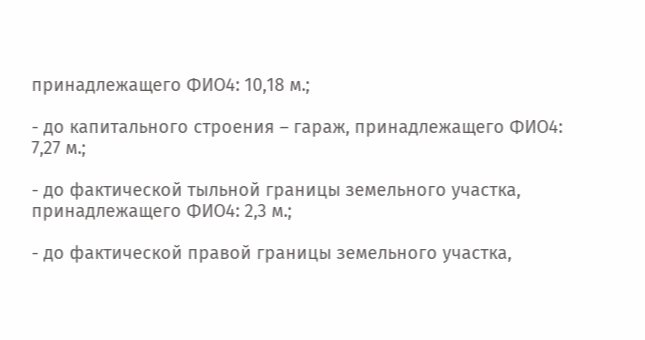принадлежащего ФИО4: 10,18 м.;

- до капитального строения – гараж, принадлежащего ФИО4: 7,27 м.;

- до фактической тыльной границы земельного участка, принадлежащего ФИО4: 2,3 м.;

- до фактической правой границы земельного участка,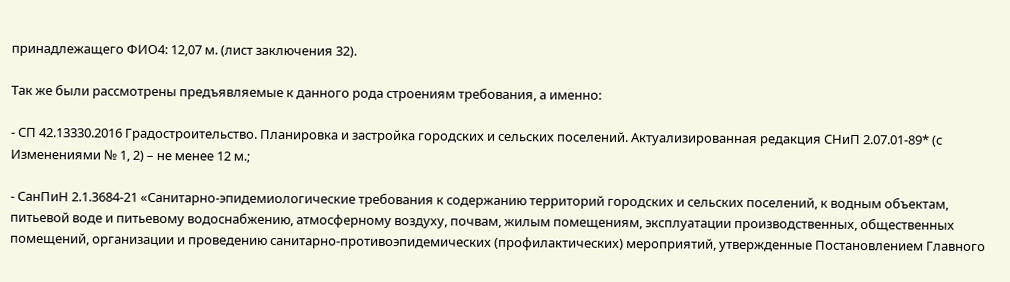принадлежащего ФИО4: 12,07 м. (лист заключения 32).

Так же были рассмотрены предъявляемые к данного рода строениям требования, а именно:

- СП 42.13330.2016 Градостроительство. Планировка и застройка городских и сельских поселений. Актуализированная редакция СНиП 2.07.01-89* (с Изменениями № 1, 2) – не менее 12 м.;

- СанПиН 2.1.3684-21 «Санитарно-эпидемиологические требования к содержанию территорий городских и сельских поселений, к водным объектам, питьевой воде и питьевому водоснабжению, атмосферному воздуху, почвам, жилым помещениям, эксплуатации производственных, общественных помещений, организации и проведению санитарно-противоэпидемических (профилактических) мероприятий, утвержденные Постановлением Главного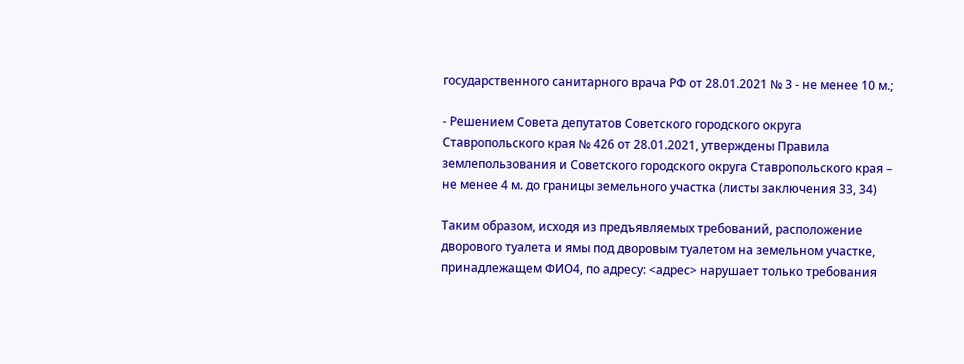государственного санитарного врача РФ от 28.01.2021 № 3 - не менее 10 м.;

- Решением Совета депутатов Советского городского округа Ставропольского края № 426 от 28.01.2021, утверждены Правила землепользования и Советского городского округа Ставропольского края – не менее 4 м. до границы земельного участка (листы заключения 33, 34)

Таким образом, исходя из предъявляемых требований, расположение дворового туалета и ямы под дворовым туалетом на земельном участке, принадлежащем ФИО4, по адресу: <адрес> нарушает только требования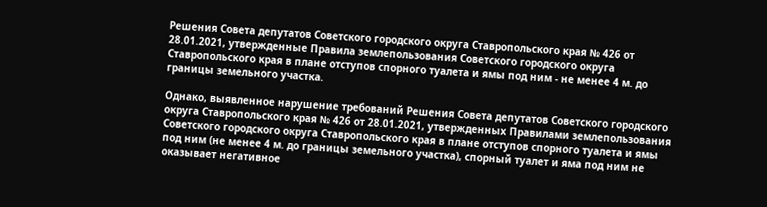Решения Совета депутатов Советского городского округа Ставропольского края № 426 от 28.01.2021, утвержденные Правила землепользования Советского городского округа Ставропольского края в плане отступов спорного туалета и ямы под ним - не менее 4 м. до границы земельного участка.

Однако, выявленное нарушение требований Решения Совета депутатов Советского городского округа Ставропольского края № 426 от 28.01.2021, утвержденных Правилами землепользования Советского городского округа Ставропольского края в плане отступов спорного туалета и ямы под ним (не менее 4 м. до границы земельного участка), спорный туалет и яма под ним не оказывает негативное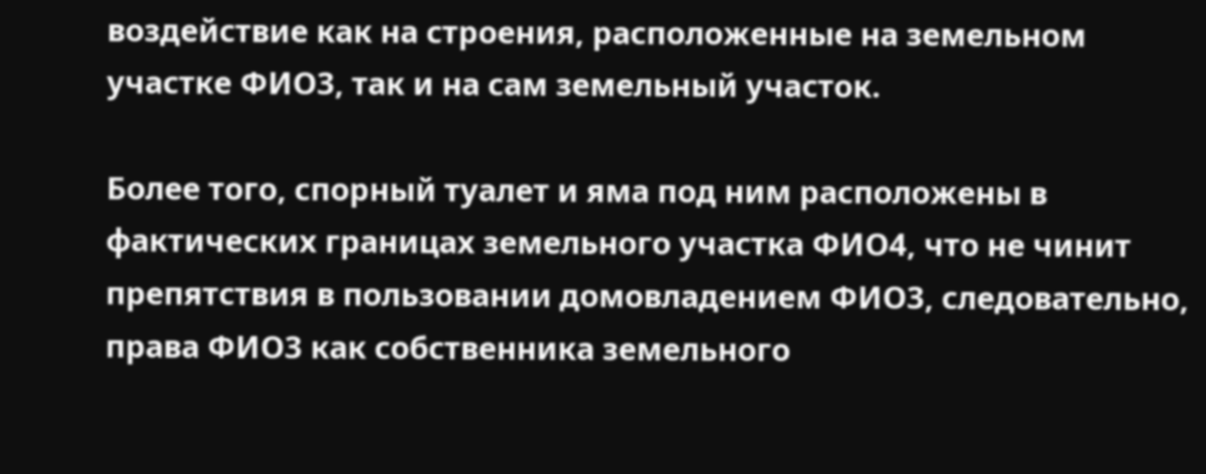воздействие как на строения, расположенные на земельном участке ФИО3, так и на сам земельный участок.

Более того, спорный туалет и яма под ним расположены в фактических границах земельного участка ФИО4, что не чинит препятствия в пользовании домовладением ФИО3, следовательно, права ФИО3 как собственника земельного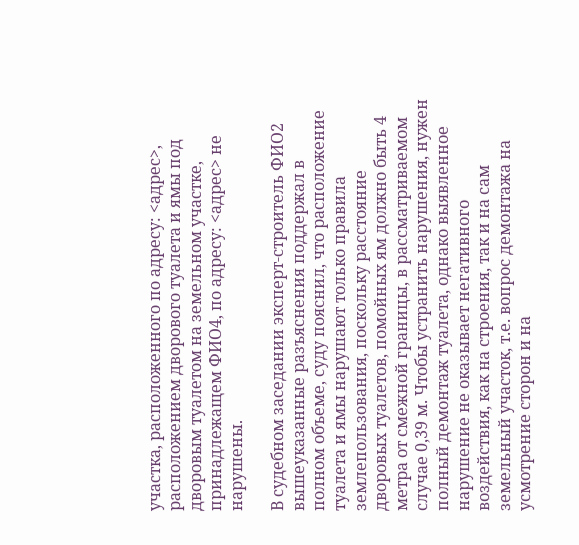участка, расположенного по адресу: <адрес>, расположением дворового туалета и ямы под дворовым туалетом на земельном участке, принадлежащем ФИО4, по адресу: <адрес> не нарушены.

В судебном заседании эксперт-строитель ФИО2 вышеуказанные разъяснения поддержал в полном объеме, суду пояснил, что расположение туалета и ямы нарушают только правила землепользования, поскольку расстояние дворовых туалетов, помойных ям должно быть 4 метра от смежной границы, в рассматриваемом случае 0,39 м. Чтобы устранить нарушения, нужен полный демонтаж туалета, однако выявленное нарушение не оказывает негативного воздействия, как на строения, так и на сам земельный участок, т.е. вопрос демонтажа на усмотрение сторон и на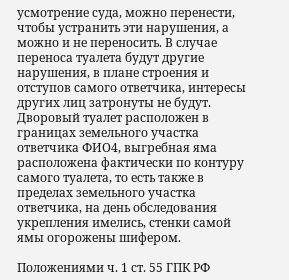усмотрение суда, можно перенести, чтобы устранить эти нарушения, а можно и не переносить. В случае переноса туалета будут другие нарушения, в плане строения и отступов самого ответчика, интересы других лиц затронуты не будут. Дворовый туалет расположен в границах земельного участка ответчика ФИО4, выгребная яма расположена фактически по контуру самого туалета, то есть также в пределах земельного участка ответчика, на день обследования укрепления имелись, стенки самой ямы огорожены шифером.

Положениями ч. 1 ст. 55 ГПК РФ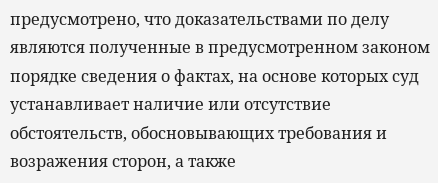предусмотрено, что доказательствами по делу являются полученные в предусмотренном законом порядке сведения о фактах, на основе которых суд устанавливает наличие или отсутствие обстоятельств, обосновывающих требования и возражения сторон, а также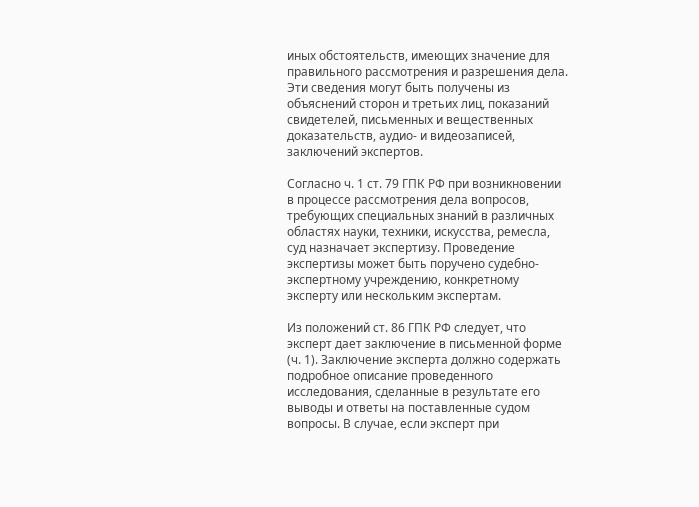иных обстоятельств, имеющих значение для правильного рассмотрения и разрешения дела. Эти сведения могут быть получены из объяснений сторон и третьих лиц, показаний свидетелей, письменных и вещественных доказательств, аудио- и видеозаписей, заключений экспертов.

Согласно ч. 1 ст. 79 ГПК РФ при возникновении в процессе рассмотрения дела вопросов, требующих специальных знаний в различных областях науки, техники, искусства, ремесла, суд назначает экспертизу. Проведение экспертизы может быть поручено судебно-экспертному учреждению, конкретному эксперту или нескольким экспертам.

Из положений ст. 86 ГПК РФ следует, что эксперт дает заключение в письменной форме (ч. 1). Заключение эксперта должно содержать подробное описание проведенного исследования, сделанные в результате его выводы и ответы на поставленные судом вопросы. В случае, если эксперт при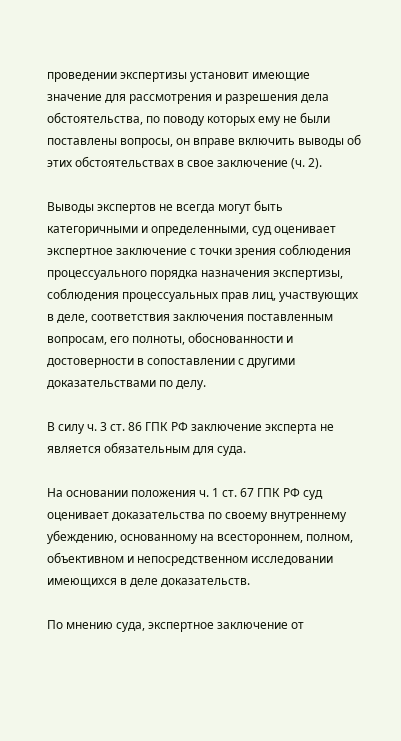проведении экспертизы установит имеющие значение для рассмотрения и разрешения дела обстоятельства, по поводу которых ему не были поставлены вопросы, он вправе включить выводы об этих обстоятельствах в свое заключение (ч. 2).

Выводы экспертов не всегда могут быть категоричными и определенными, суд оценивает экспертное заключение с точки зрения соблюдения процессуального порядка назначения экспертизы, соблюдения процессуальных прав лиц, участвующих в деле, соответствия заключения поставленным вопросам, его полноты, обоснованности и достоверности в сопоставлении с другими доказательствами по делу.

В силу ч. 3 ст. 86 ГПК РФ заключение эксперта не является обязательным для суда.

На основании положения ч. 1 ст. 67 ГПК РФ суд оценивает доказательства по своему внутреннему убеждению, основанному на всестороннем, полном, объективном и непосредственном исследовании имеющихся в деле доказательств.

По мнению суда, экспертное заключение от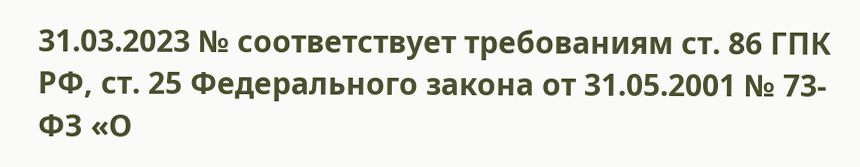31.03.2023 № соответствует требованиям ст. 86 ГПК РФ, ст. 25 Федерального закона от 31.05.2001 № 73-ФЗ «О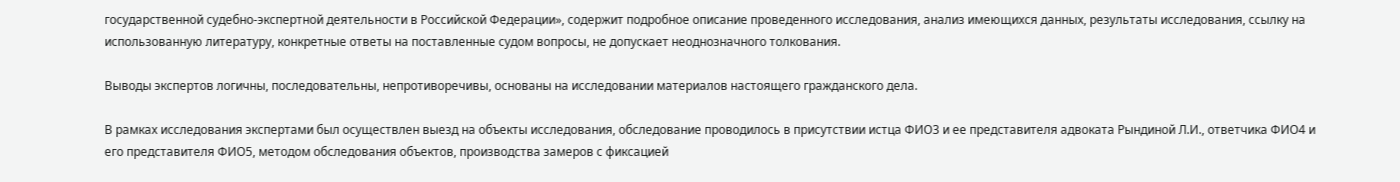государственной судебно-экспертной деятельности в Российской Федерации», содержит подробное описание проведенного исследования, анализ имеющихся данных, результаты исследования, ссылку на использованную литературу, конкретные ответы на поставленные судом вопросы, не допускает неоднозначного толкования.

Выводы экспертов логичны, последовательны, непротиворечивы, основаны на исследовании материалов настоящего гражданского дела.

В рамках исследования экспертами был осуществлен выезд на объекты исследования, обследование проводилось в присутствии истца ФИО3 и ее представителя адвоката Рындиной Л.И., ответчика ФИО4 и его представителя ФИО5, методом обследования объектов, производства замеров с фиксацией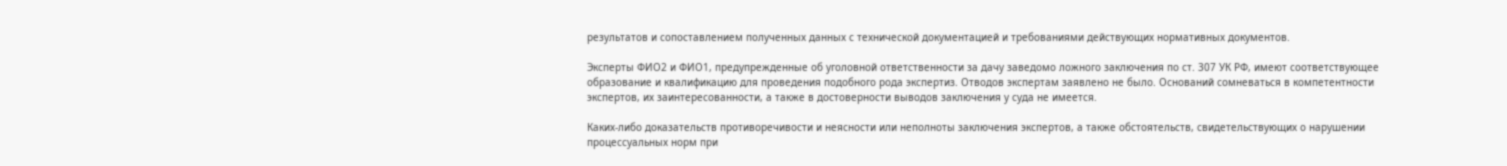результатов и сопоставлением полученных данных с технической документацией и требованиями действующих нормативных документов.

Эксперты ФИО2 и ФИО1, предупрежденные об уголовной ответственности за дачу заведомо ложного заключения по ст. 307 УК РФ, имеют соответствующее образование и квалификацию для проведения подобного рода экспертиз. Отводов экспертам заявлено не было. Оснований сомневаться в компетентности экспертов, их заинтересованности, а также в достоверности выводов заключения у суда не имеется.

Каких-либо доказательств противоречивости и неясности или неполноты заключения экспертов, а также обстоятельств, свидетельствующих о нарушении процессуальных норм при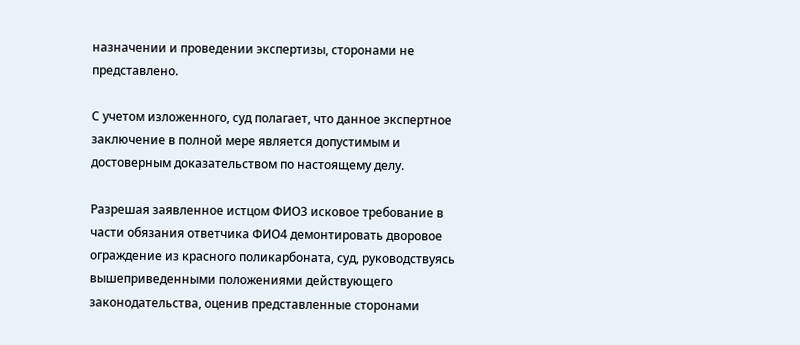назначении и проведении экспертизы, сторонами не представлено.

С учетом изложенного, суд полагает, что данное экспертное заключение в полной мере является допустимым и достоверным доказательством по настоящему делу.

Разрешая заявленное истцом ФИО3 исковое требование в части обязания ответчика ФИО4 демонтировать дворовое ограждение из красного поликарбоната, суд, руководствуясь вышеприведенными положениями действующего законодательства, оценив представленные сторонами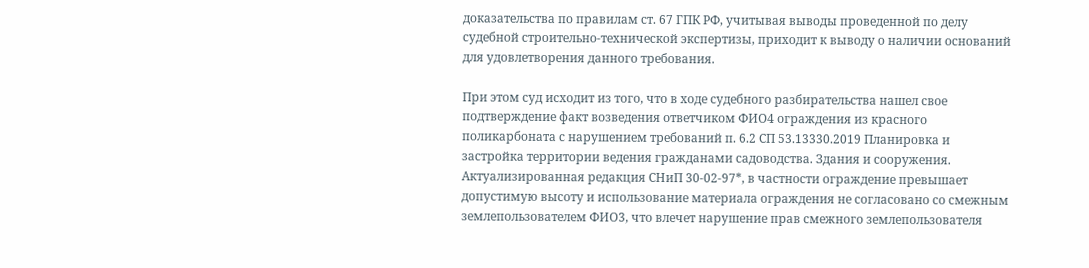доказательства по правилам ст. 67 ГПК РФ, учитывая выводы проведенной по делу судебной строительно-технической экспертизы, приходит к выводу о наличии оснований для удовлетворения данного требования.

При этом суд исходит из того, что в ходе судебного разбирательства нашел свое подтверждение факт возведения ответчиком ФИО4 ограждения из красного поликарбоната с нарушением требований п. 6.2 СП 53.13330.2019 Планировка и застройка территории ведения гражданами садоводства. Здания и сооружения. Актуализированная редакция СНиП 30-02-97*, в частности ограждение превышает допустимую высоту и использование материала ограждения не согласовано со смежным землепользователем ФИО3, что влечет нарушение прав смежного землепользователя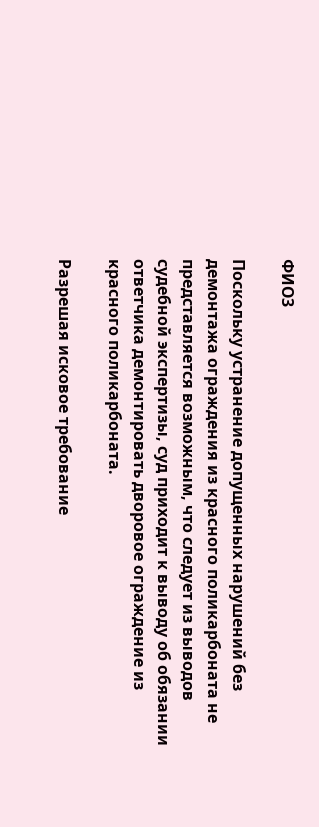ФИО3

Поскольку устранение допущенных нарушений без демонтажа ограждения из красного поликарбоната не представляется возможным, что следует из выводов судебной экспертизы, суд приходит к выводу об обязании ответчика демонтировать дворовое ограждение из красного поликарбоната.

Разрешая исковое требование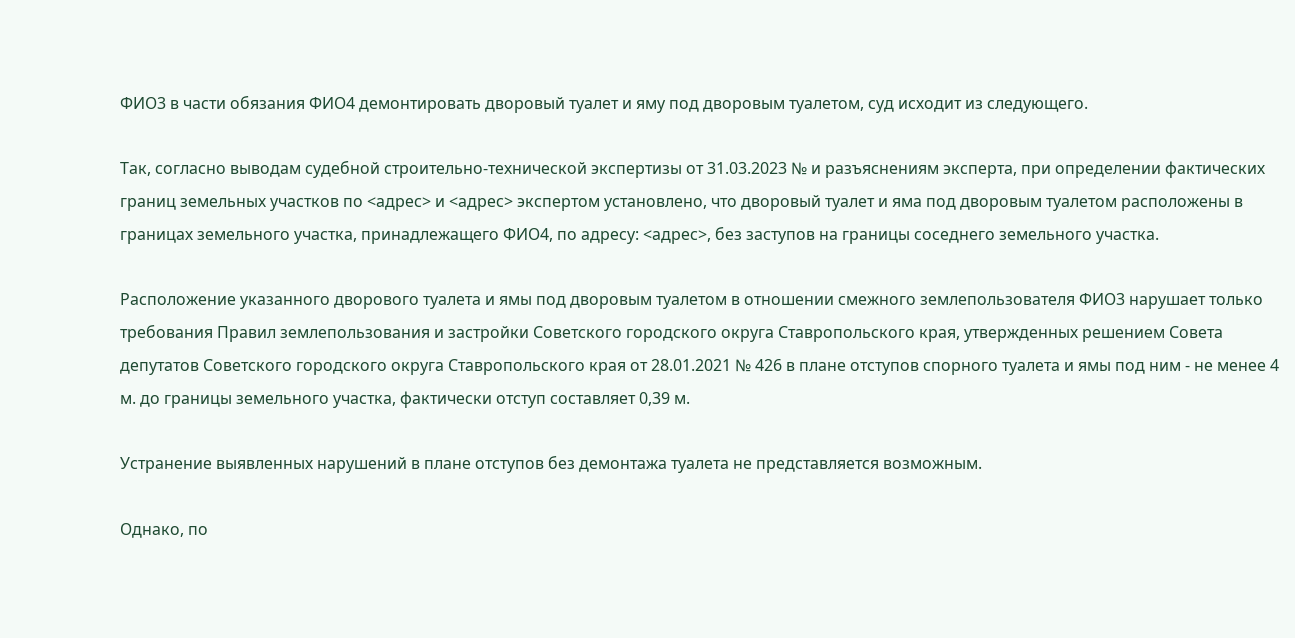ФИО3 в части обязания ФИО4 демонтировать дворовый туалет и яму под дворовым туалетом, суд исходит из следующего.

Так, согласно выводам судебной строительно-технической экспертизы от 31.03.2023 № и разъяснениям эксперта, при определении фактических границ земельных участков по <адрес> и <адрес> экспертом установлено, что дворовый туалет и яма под дворовым туалетом расположены в границах земельного участка, принадлежащего ФИО4, по адресу: <адрес>, без заступов на границы соседнего земельного участка.

Расположение указанного дворового туалета и ямы под дворовым туалетом в отношении смежного землепользователя ФИО3 нарушает только требования Правил землепользования и застройки Советского городского округа Ставропольского края, утвержденных решением Совета депутатов Советского городского округа Ставропольского края от 28.01.2021 № 426 в плане отступов спорного туалета и ямы под ним - не менее 4 м. до границы земельного участка, фактически отступ составляет 0,39 м.

Устранение выявленных нарушений в плане отступов без демонтажа туалета не представляется возможным.

Однако, по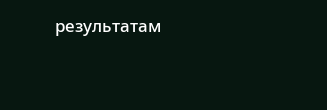результатам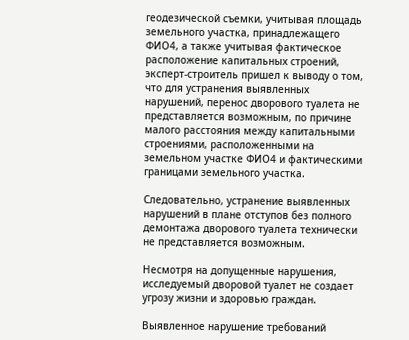геодезической съемки, учитывая площадь земельного участка, принадлежащего ФИО4, а также учитывая фактическое расположение капитальных строений, эксперт-строитель пришел к выводу о том, что для устранения выявленных нарушений, перенос дворового туалета не представляется возможным, по причине малого расстояния между капитальными строениями, расположенными на земельном участке ФИО4 и фактическими границами земельного участка.

Следовательно, устранение выявленных нарушений в плане отступов без полного демонтажа дворового туалета технически не представляется возможным.

Несмотря на допущенные нарушения, исследуемый дворовой туалет не создает угрозу жизни и здоровью граждан.

Выявленное нарушение требований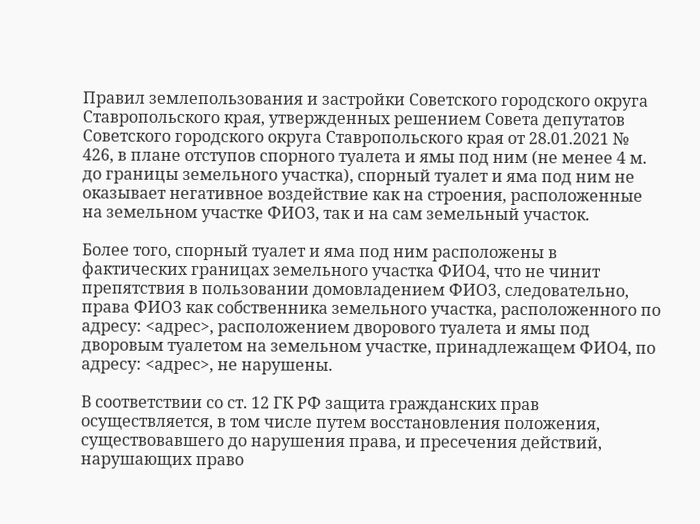Правил землепользования и застройки Советского городского округа Ставропольского края, утвержденных решением Совета депутатов Советского городского округа Ставропольского края от 28.01.2021 № 426, в плане отступов спорного туалета и ямы под ним (не менее 4 м. до границы земельного участка), спорный туалет и яма под ним не оказывает негативное воздействие как на строения, расположенные на земельном участке ФИО3, так и на сам земельный участок.

Более того, спорный туалет и яма под ним расположены в фактических границах земельного участка ФИО4, что не чинит препятствия в пользовании домовладением ФИО3, следовательно, права ФИО3 как собственника земельного участка, расположенного по адресу: <адрес>, расположением дворового туалета и ямы под дворовым туалетом на земельном участке, принадлежащем ФИО4, по адресу: <адрес>, не нарушены.

В соответствии со ст. 12 ГК РФ защита гражданских прав осуществляется, в том числе путем восстановления положения, существовавшего до нарушения права, и пресечения действий, нарушающих право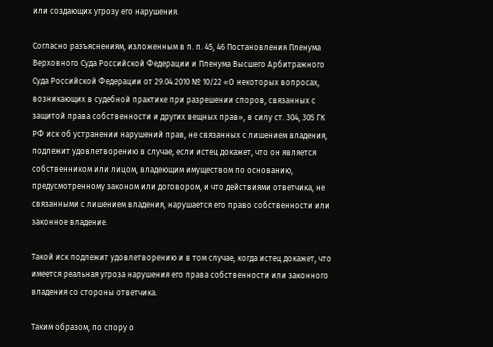или создающих угрозу его нарушения.

Согласно разъяснениям, изложенным в п. п. 45, 46 Постановления Пленума Верховного Суда Российской Федерации и Пленума Высшего Арбитражного Суда Российской Федерации от 29.04.2010 № 10/22 «О некоторых вопросах, возникающих в судебной практике при разрешении споров, связанных с защитой права собственности и других вещных прав», в силу ст. 304, 305 ГК РФ иск об устранении нарушений прав, не связанных с лишением владения, подлежит удовлетворению в случае, если истец докажет, что он является собственником или лицом, владеющим имуществом по основанию, предусмотренному законом или договором, и что действиями ответчика, не связанными с лишением владения, нарушается его право собственности или законное владение.

Такой иск подлежит удовлетворению и в том случае, когда истец докажет, что имеется реальная угроза нарушения его права собственности или законного владения со стороны ответчика.

Таким образом, по спору о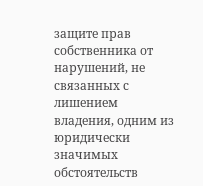защите прав собственника от нарушений, не связанных с лишением владения, одним из юридически значимых обстоятельств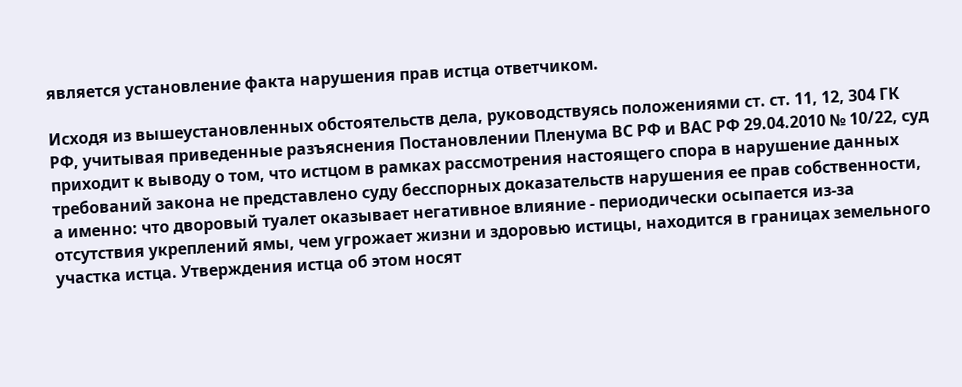является установление факта нарушения прав истца ответчиком.

Исходя из вышеустановленных обстоятельств дела, руководствуясь положениями ст. ст. 11, 12, 304 ГК РФ, учитывая приведенные разъяснения Постановлении Пленума ВС РФ и ВАС РФ 29.04.2010 № 10/22, суд приходит к выводу о том, что истцом в рамках рассмотрения настоящего спора в нарушение данных требований закона не представлено суду бесспорных доказательств нарушения ее прав собственности, а именно: что дворовый туалет оказывает негативное влияние - периодически осыпается из-за отсутствия укреплений ямы, чем угрожает жизни и здоровью истицы, находится в границах земельного участка истца. Утверждения истца об этом носят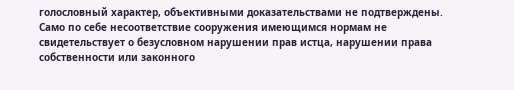голословный характер, объективными доказательствами не подтверждены. Само по себе несоответствие сооружения имеющимся нормам не свидетельствует о безусловном нарушении прав истца, нарушении права собственности или законного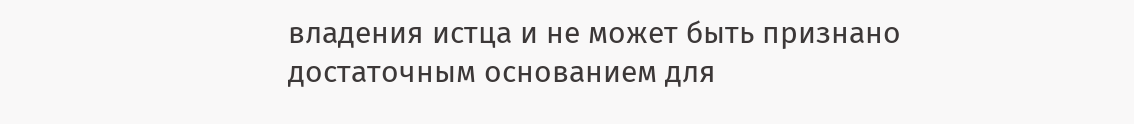владения истца и не может быть признано достаточным основанием для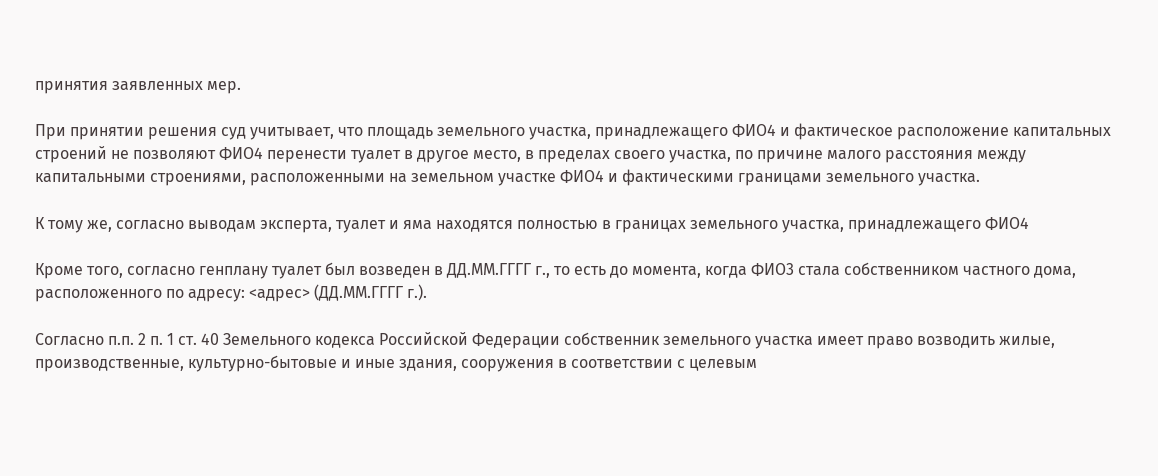принятия заявленных мер.

При принятии решения суд учитывает, что площадь земельного участка, принадлежащего ФИО4 и фактическое расположение капитальных строений не позволяют ФИО4 перенести туалет в другое место, в пределах своего участка, по причине малого расстояния между капитальными строениями, расположенными на земельном участке ФИО4 и фактическими границами земельного участка.

К тому же, согласно выводам эксперта, туалет и яма находятся полностью в границах земельного участка, принадлежащего ФИО4

Кроме того, согласно генплану туалет был возведен в ДД.ММ.ГГГГ г., то есть до момента, когда ФИО3 стала собственником частного дома, расположенного по адресу: <адрес> (ДД.ММ.ГГГГ г.).

Согласно п.п. 2 п. 1 ст. 40 Земельного кодекса Российской Федерации собственник земельного участка имеет право возводить жилые, производственные, культурно-бытовые и иные здания, сооружения в соответствии с целевым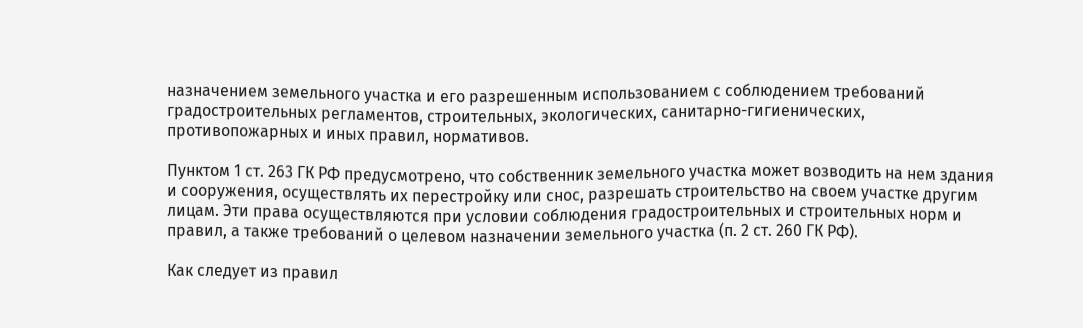назначением земельного участка и его разрешенным использованием с соблюдением требований градостроительных регламентов, строительных, экологических, санитарно-гигиенических, противопожарных и иных правил, нормативов.

Пунктом 1 ст. 263 ГК РФ предусмотрено, что собственник земельного участка может возводить на нем здания и сооружения, осуществлять их перестройку или снос, разрешать строительство на своем участке другим лицам. Эти права осуществляются при условии соблюдения градостроительных и строительных норм и правил, а также требований о целевом назначении земельного участка (п. 2 ст. 260 ГК РФ).

Как следует из правил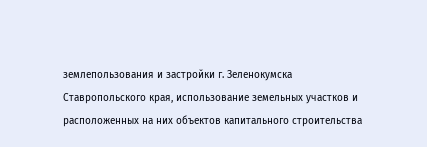землепользования и застройки г. Зеленокумска Ставропольского края, использование земельных участков и расположенных на них объектов капитального строительства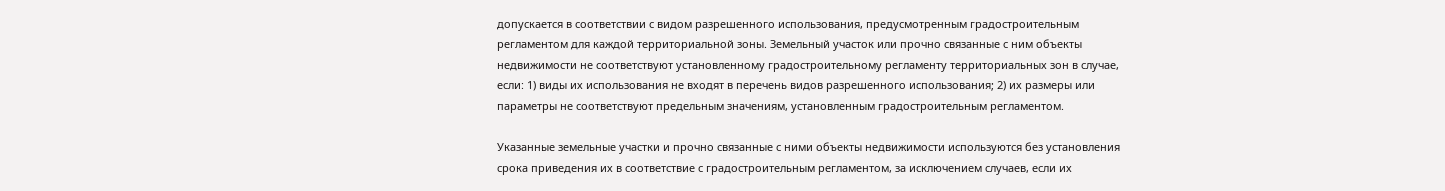допускается в соответствии с видом разрешенного использования, предусмотренным градостроительным регламентом для каждой территориальной зоны. Земельный участок или прочно связанные с ним объекты недвижимости не соответствуют установленному градостроительному регламенту территориальных зон в случае, если: 1) виды их использования не входят в перечень видов разрешенного использования; 2) их размеры или параметры не соответствуют предельным значениям, установленным градостроительным регламентом.

Указанные земельные участки и прочно связанные с ними объекты недвижимости используются без установления срока приведения их в соответствие с градостроительным регламентом, за исключением случаев, если их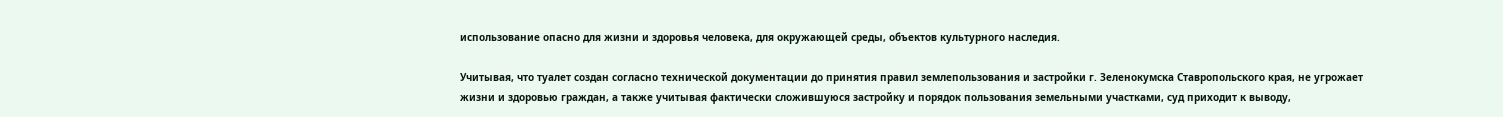использование опасно для жизни и здоровья человека, для окружающей среды, объектов культурного наследия.

Учитывая, что туалет создан согласно технической документации до принятия правил землепользования и застройки г. Зеленокумска Ставропольского края, не угрожает жизни и здоровью граждан, а также учитывая фактически сложившуюся застройку и порядок пользования земельными участками, суд приходит к выводу,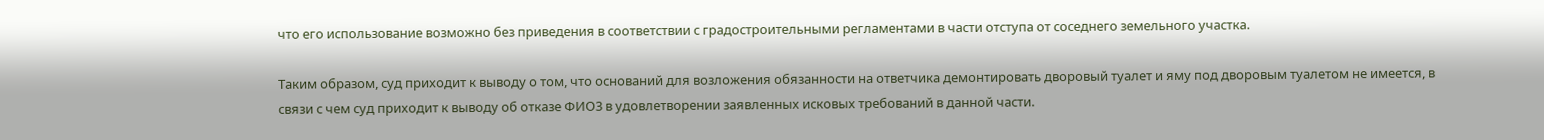что его использование возможно без приведения в соответствии с градостроительными регламентами в части отступа от соседнего земельного участка.

Таким образом, суд приходит к выводу о том, что оснований для возложения обязанности на ответчика демонтировать дворовый туалет и яму под дворовым туалетом не имеется, в связи с чем суд приходит к выводу об отказе ФИО3 в удовлетворении заявленных исковых требований в данной части.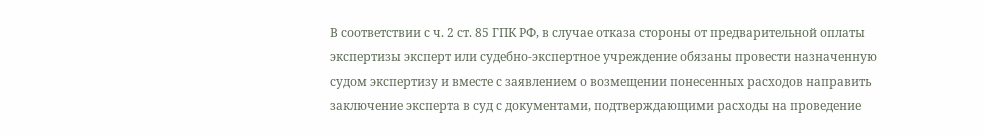В соответствии с ч. 2 ст. 85 ГПК РФ, в случае отказа стороны от предварительной оплаты экспертизы эксперт или судебно-экспертное учреждение обязаны провести назначенную судом экспертизу и вместе с заявлением о возмещении понесенных расходов направить заключение эксперта в суд с документами, подтверждающими расходы на проведение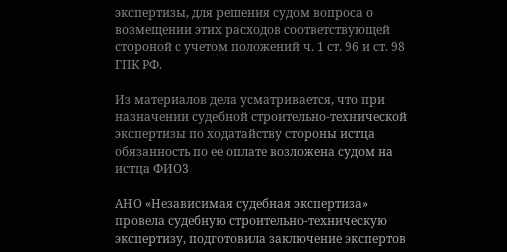экспертизы, для решения судом вопроса о возмещении этих расходов соответствующей стороной с учетом положений ч. 1 ст. 96 и ст. 98 ГПК РФ.

Из материалов дела усматривается, что при назначении судебной строительно-технической экспертизы по ходатайству стороны истца обязанность по ее оплате возложена судом на истца ФИО3

АНО «Независимая судебная экспертиза» провела судебную строительно-техническую экспертизу, подготовила заключение экспертов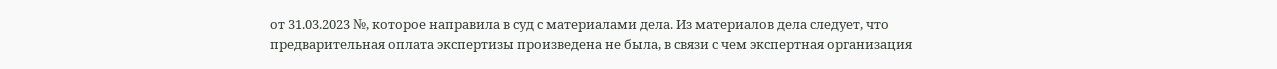от 31.03.2023 №, которое направила в суд с материалами дела. Из материалов дела следует, что предварительная оплата экспертизы произведена не была, в связи с чем экспертная организация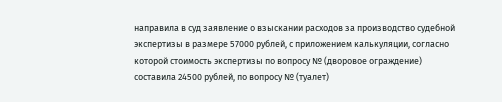направила в суд заявление о взыскании расходов за производство судебной экспертизы в размере 57000 рублей, с приложением калькуляции, согласно которой стоимость экспертизы по вопросу № (дворовое ограждение) составила 24500 рублей, по вопросу № (туалет)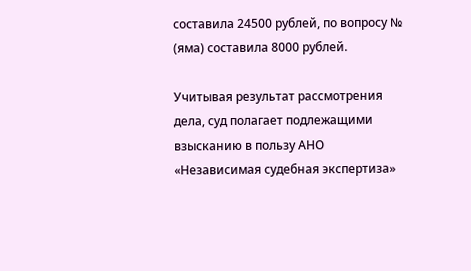составила 24500 рублей, по вопросу № (яма) составила 8000 рублей.

Учитывая результат рассмотрения дела, суд полагает подлежащими взысканию в пользу АНО «Независимая судебная экспертиза»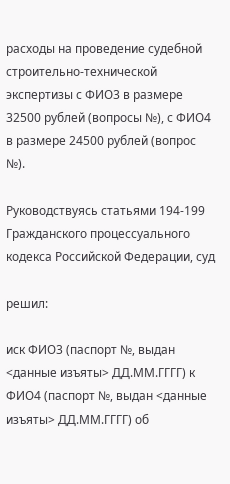расходы на проведение судебной строительно-технической экспертизы с ФИО3 в размере 32500 рублей (вопросы №), с ФИО4 в размере 24500 рублей (вопрос №).

Руководствуясь статьями 194-199 Гражданского процессуального кодекса Российской Федерации, суд

решил:

иск ФИО3 (паспорт №, выдан <данные изъяты> ДД.ММ.ГГГГ) к ФИО4 (паспорт №, выдан <данные изъяты> ДД.ММ.ГГГГ) об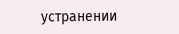устранении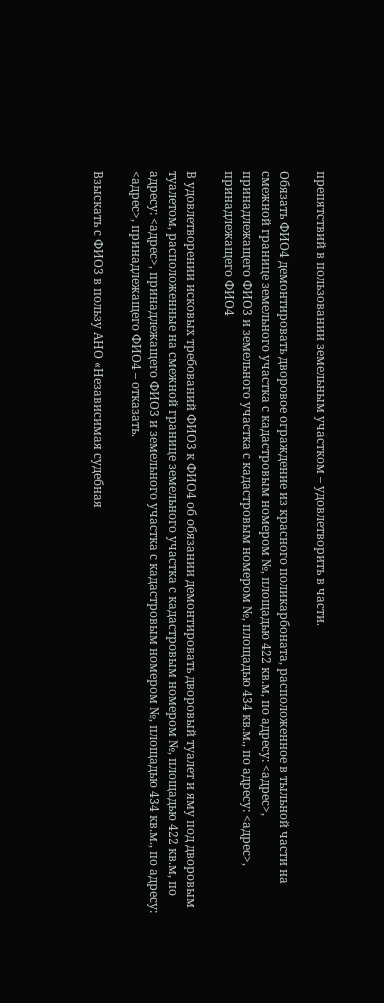препятствий в пользовании земельным участком – удовлетворить в части.

Обязать ФИО4 демонтировать дворовое ограждение из красного поликарбоната, расположенное в тыльной части на смежной границе земельного участка с кадастровым номером №, площадью 422 кв.м, по адресу: <адрес>, принадлежащего ФИО3 и земельного участка с кадастровым номером №, площадью 434 кв.м., по адресу: <адрес>, принадлежащего ФИО4

В удовлетворении исковых требований ФИО3 к ФИО4 об обязании демонтировать дворовый туалет и яму под дворовым туалетом, расположенные на смежной границе земельного участка с кадастровым номером №, площадью 422 кв.м, по адресу: <адрес>, принадлежащего ФИО3 и земельного участка с кадастровым номером №, площадью 434 кв.м., по адресу: <адрес>, принадлежащего ФИО4 – отказать.

Взыскать с ФИО3 в пользу АНО «Независимая судебная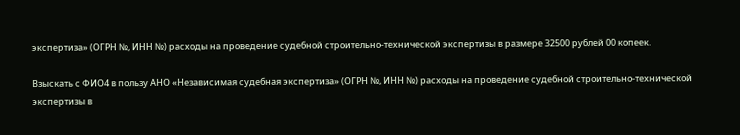экспертиза» (ОГРН №, ИНН №) расходы на проведение судебной строительно-технической экспертизы в размере 32500 рублей 00 копеек.

Взыскать с ФИО4 в пользу АНО «Независимая судебная экспертиза» (ОГРН №, ИНН №) расходы на проведение судебной строительно-технической экспертизы в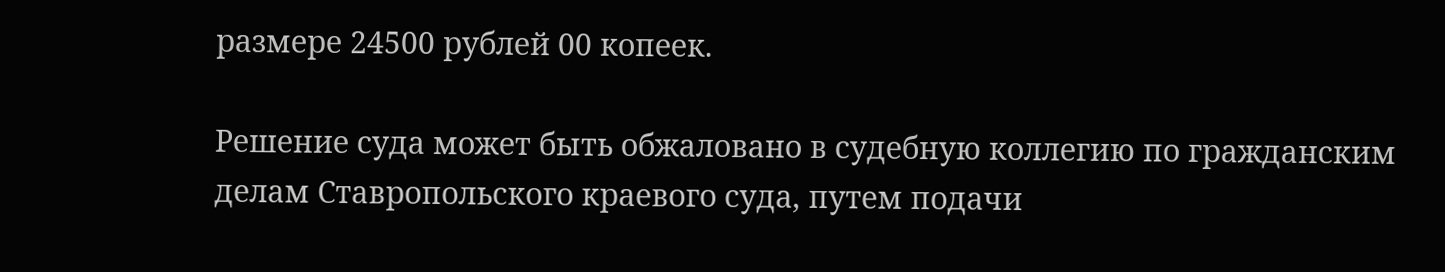размере 24500 рублей 00 копеек.

Решение суда может быть обжаловано в судебную коллегию по гражданским делам Ставропольского краевого суда, путем подачи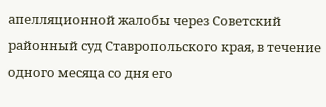апелляционной жалобы через Советский районный суд Ставропольского края, в течение одного месяца со дня его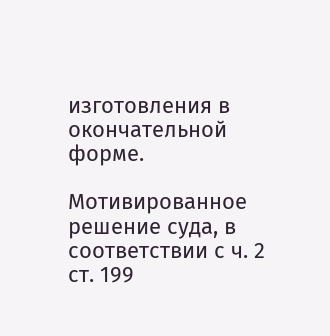изготовления в окончательной форме.

Мотивированное решение суда, в соответствии с ч. 2 ст. 199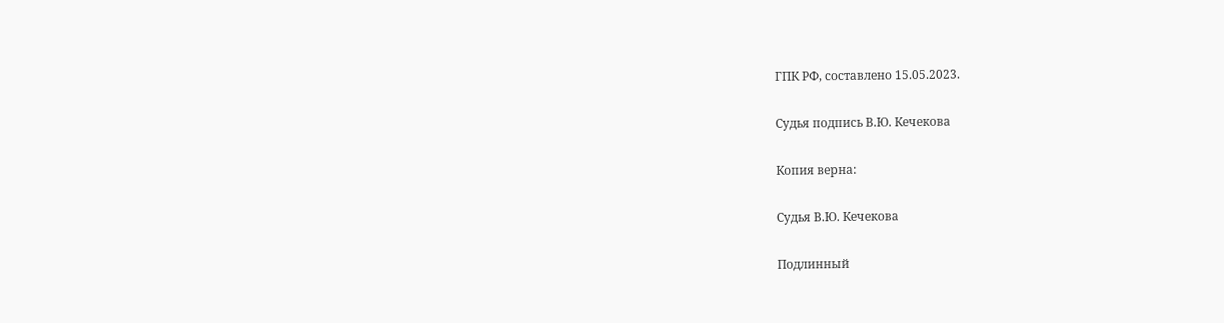ГПК РФ, составлено 15.05.2023.

Судья подпись В.Ю. Кечекова

Копия верна:

Судья В.Ю. Кечекова

Подлинный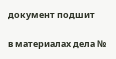документ подшит

в материалах дела №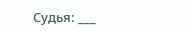Судья: ___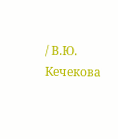/ В.Ю. Кечекова